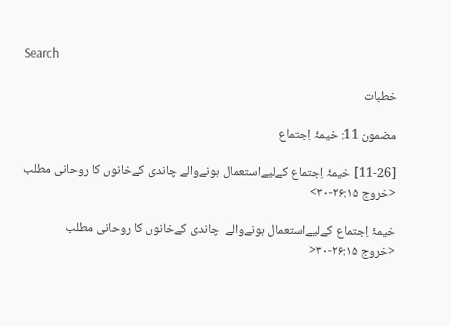Search

خطبات

مضمون 11: خیمۂ اِجتماع

[11-26] خیمۂ اِجتماع کےلیےاستعمال ہونےوالے چاندی کےخانوں کا روحانی مطلب <خروج ۲۶:۱۵-۳۰>

خیمۂ اِجتماع کےلیےاستعمال ہونےوالے  چاندی کےخانوں کا روحانی مطلب
<خروج ۲۶:۱۵-۳۰<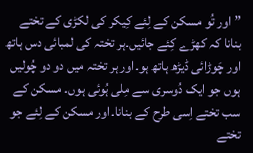”اور تُو مسکن کے لِئے کِیکر کی لکڑی کے تختے بنانا کہ کھڑے کِئے جائیں۔ہر تختہ کی لمبائی دس ہاتھ اور چَوڑائی ڈیڑھ ہاتھ ہو۔اور ہر تختہ میں دو دو چُولیں ہوں جو ایک دُوسری سے مِلی ہُوئی ہوں۔ مسکن کے سب تختے اِسی طرح کے بنانا۔اور مسکن کے لِئے جو تختے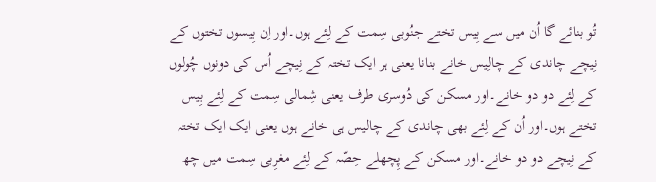تُو بنائے گا اُن میں سے بِیس تختے جنُوبی سِمت کے لِئے ہوں۔اور اِن بِیسوں تختوں کے نِیچے چاندی کے چالِیس خانے بنانا یعنی ہر ایک تختہ کے نِیچے اُس کی دونوں چُولوں کے لِئے دو دو خانے۔اور مسکن کی دُوسری طرف یعنی شِمالی سِمت کے لِئے بِیس تختے ہوں۔اور اُن کے لِئے بھی چاندی کے چالیس ہی خانے ہوں یعنی ایک ایک تختہ کے نِیچے دو دو خانے۔اور مسکن کے پِچھلے حِصّہ کے لِئے مغرِبی سِمت میں چھ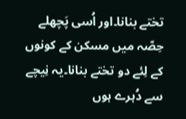تختے بنانا۔اور اُسی پَچھلے حِصّہ میں مسکن کے کونوں کے لِئے دو تختے بنانا۔یہ نِیچے سے دُہرے ہوں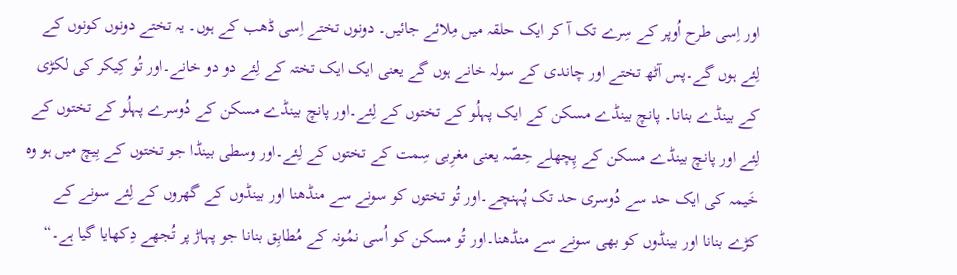اور اِسی طرح اُوپر کے سِرے تک آ کر ایک حلقہ میں مِلائے جائیں۔ دونوں تختے اِسی ڈھب کے ہوں۔ یہ تختے دونوں کونوں کے لِئے ہوں گے۔پس آٹھ تختے اور چاندی کے سولہ خانے ہوں گے یعنی ایک ایک تختہ کے لِئے دو دو خانے۔اور تُو کِیکر کی لکڑی کے بینڈے بنانا۔ پانچ بینڈے مسکن کے ایک پہلُو کے تختوں کے لِئے۔اور پانچ بینڈے مسکن کے دُوسرے پہلُو کے تختوں کے لِئے اور پانچ بینڈے مسکن کے پِچھلے حِصّہ یعنی مغرِبی سِمت کے تختوں کے لِئے۔اور وسطی بینڈا جو تختوں کے بِیچ میں ہو وہ خَیمہ کی ایک حد سے دُوسری حد تک پُہنچے۔اور تُو تختوں کو سونے سے منڈھنا اور بینڈوں کے گھروں کے لِئے سونے کے کڑے بنانا اور بینڈوں کو بھی سونے سے منڈھنا۔اور تُو مسکن کو اُسی نمُونہ کے مُطابِق بنانا جو پہاڑ پر تُجھے دِکھایا گیا ہے۔“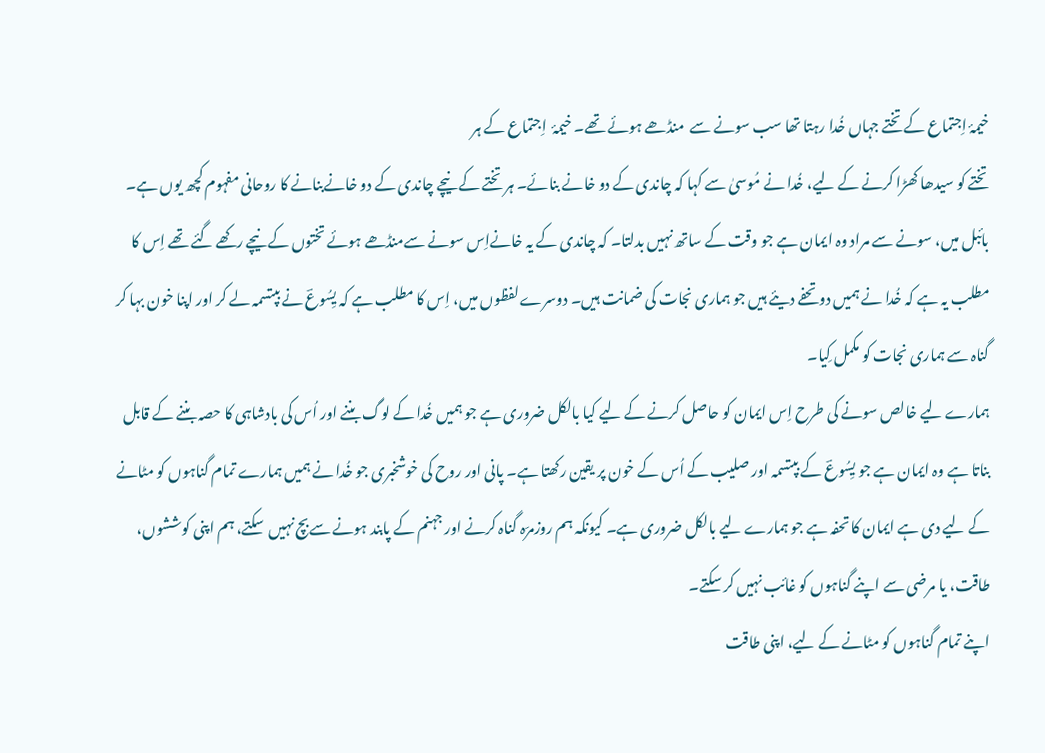خیمۂ اِجتماع کے تختے جہاں خُدا رہتا تھا سب سونے سے  منڈھے ہوئے تھے۔ خیمۂ  اِجتماع کے ہر
تختے کو سیدھا کھڑا کرنے کے لیے، خُدا نے مُوسیٰ سے کہا کہ چاندی کے دو خانے بنائے۔ ہر تختے کے نیچے چاندی کے دو خانےبنانے کا روحانی مفہوم کچھ یوں ہے۔ بائبل میں، سونے سے مراد وہ ایمان ہے جو وقت کے ساتھ نہیں بدلتا۔ کہ چاندی کے یہ خانےاِس سونے سےمنڈھے ہوئے تختوں کے نیچے رکھے گئے تھے اِس کا مطلب یہ ہے کہ خُدا نے ہمیں دو تحفے دیئے ہیں جو ہماری نجات کی ضمانت ہیں۔ دوسرے لفظوں میں، اِس کا مطلب ہے کہ یِسُوعؔ نے بپتسمہ لے کر اور اپنا خون بہا کر گناہ سے ہماری نجات کو مکمل کِیا۔
ہمارے لیے خالص سونے کی طرح اِس ایمان کو حاصل کرنے کے لیے کیا بالکل ضروری ہے جو ہمیں خُدا کے لوگ بننے اور اُس کی بادشاہی کا حصہ بننے کے قابل بناتا ہے وہ ایمان ہے جو یِسُوعؔ کے بپتسمہ اور صلیب کے اُس کے خون پر یقین رکھتا ہے۔ پانی اور روح کی خوشخبری جو خُدا نے ہمیں ہمارے تمام گناہوں کو مٹانے کے لیے دی ہے ایمان کا تحفہ ہے جو ہمارے لیے بالکل ضروری ہے۔ کیونکہ ہم روزمرّہ گناہ کرنے اور جہنم کے پابند ہونے سےبچ نہیں  سکتے، ہم اپنی کوششوں، طاقت، یا مرضی سے اپنے گناہوں کو غائب نہیں کر سکتے۔
اپنے تمام گناہوں کو مٹانے کے لیے، اپنی طاقت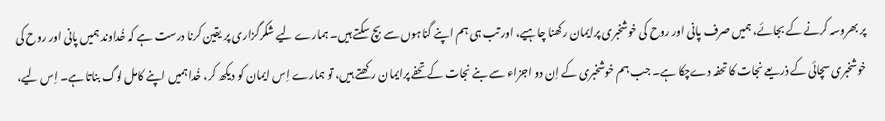پر بھروسہ کرنے کے بجائے، ہمیں صرف پانی اور روح کی خوشخبری پرایمان رکھنا چاہیے، اور تب ہی ہم اپنے گناہوں سے بچ سکتے ہیں۔ ہمارے لیے شکرگزاری پر یقین کرنا درست ہے کہ خُداوند ہمیں پانی اور روح کی خوشخبری سچائی کے ذریعے نجات کا تحفہ دےچکا ہے۔ جب ہم خوشخبری کے اِن دو اجزاء سے بنے نجات کے تحفے پرایمان رکھتے ہیں، تو ہمارے اِس ایمان کو دیکھ کر، خُدا ہمیں اپنے کامل لوگ بناتا ہے۔ اِس لیے،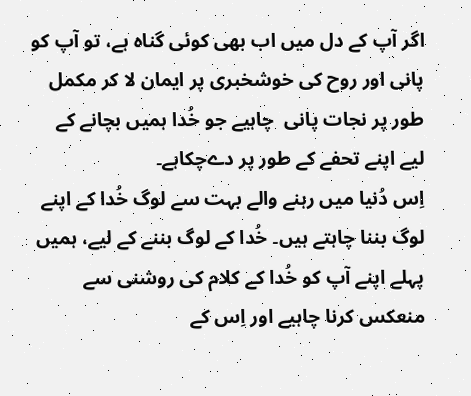اگر آپ کے دل میں اب بھی کوئی گناہ ہے، تو آپ کو پانی اور روح کی خوشخبری پر ایمان لا کر مکمل طور پر نجات پانی  چاہیے جو خُدا ہمیں بچانے کے لیے اپنے تحفے کے طور پر دےچکاہے۔
اِس دُنیا میں رہنے والے بہت سے لوگ خُدا کے اپنے لوگ بننا چاہتے ہیں۔ خُدا کے لوگ بننے کے لیے، ہمیں پہلے اپنے آپ کو خُدا کے کلام کی روشنی سے منعکس کرنا چاہیے اور اِس کے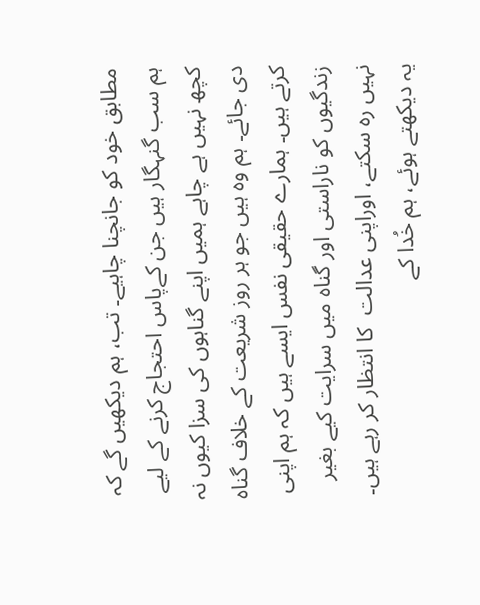مطابق خود کو جانچنا چاہیے۔ تب، ہم دیکھیں گے کہ ہم سب گنہگار ہیں جن کےپاس احتجاج کرنے کے لیے کچھ نہیں ہے چاہے ہمیں اپنے گناہوں کی سزا کیوں نہ دی جائے۔ ہم وہ ہیں جو ہر روز شریعت کے خلاف گناہ کرتے ہیں۔ ہمارے حقیقی نفس ایسے ہیں کہ ہم اپنی زندگیوں کو ناراستی اور گناہ میں سرایت کیے بغیر نہیں رہ سکتے، اوراپنی عدالت  کا انتظار کر رہے ہیں۔ یہ دیکھتے ہوئے، ہم خُدا کے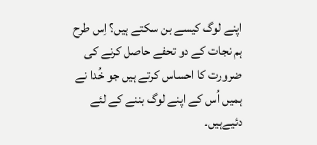اپنے لوگ کیسے بن سکتے ہیں؟ اِس طرح ہم نجات کے دو تحفے حاصل کرنے کی ضرورت کا احساس کرتے ہیں جو خُدا نے ہمیں اُس کے اپنے لوگ بننے کے لئے دئیےہیں۔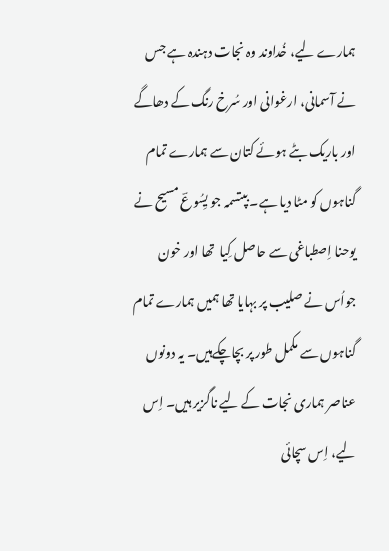ہمارے لیے، خُداوند وہ نجات دہندہ ہے جس نے آسمانی، ارغوانی اور سُرخ رنگ کے دھاگے اور باریک بٹے ہوئے کتان سے ہمارے تمام گناہوں کو مٹا دیا ہے۔ بپتسمہ جو یِسُوعؔ مسیح نے یوحنا اِصطباغی سے حاصل کِیا  تھا اور خون جواُس نے صلیب پر بہایا تھا ہمیں ہمارے تمام گناہوں سے مکمل طور پر بچاچکےہیں۔ یہ دونوں عناصر ہماری نجات کے لیے ناگزیر ہیں۔ اِس لیے، اِس سچائی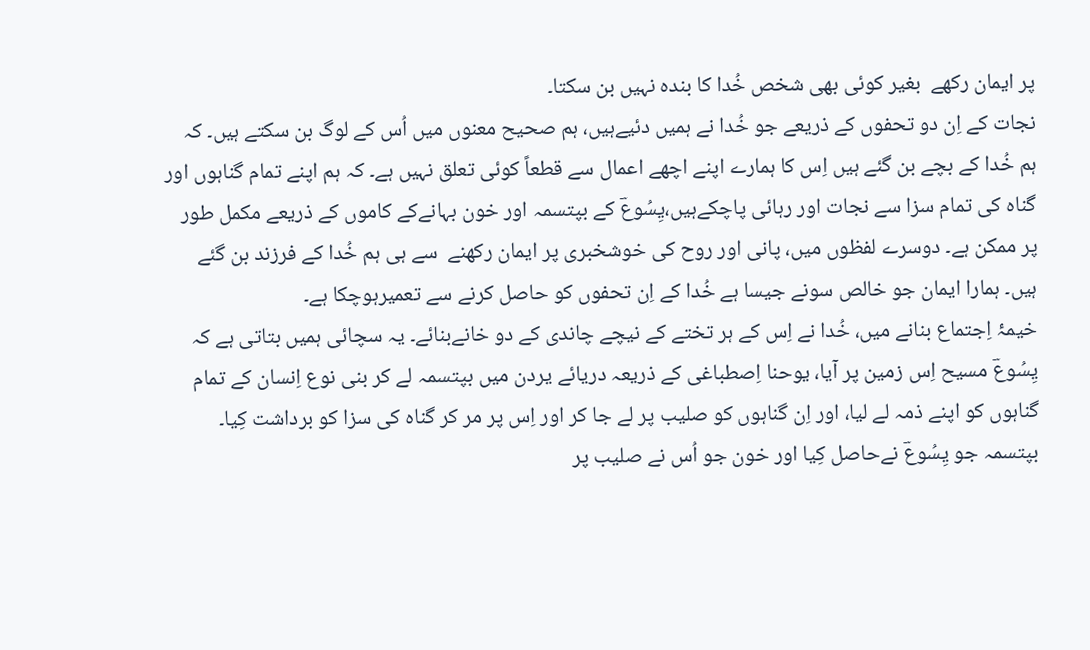پر ایمان رکھے  بغیر کوئی بھی شخص خُدا کا بندہ نہیں بن سکتا۔
نجات کے اِن دو تحفوں کے ذریعے جو خُدا نے ہمیں دئیےہیں، ہم صحیح معنوں میں اُس کے لوگ بن سکتے ہیں۔ کہ ہم خُدا کے بچے بن گئے ہیں اِس کا ہمارے اپنے اچھے اعمال سے قطعاً کوئی تعلق نہیں ہے۔ کہ ہم اپنے تمام گناہوں اور گناہ کی تمام سزا سے نجات اور رہائی پاچکےہیں،یِسُوعؔ کے بپتسمہ اور خون بہانےکے کاموں کے ذریعے مکمل طور پر ممکن ہے۔ دوسرے لفظوں میں، پانی اور روح کی خوشخبری پر ایمان رکھنے  سے ہی ہم خُدا کے فرزند بن گئے ہیں۔ ہمارا ایمان جو خالص سونے جیسا ہے خُدا کے اِن تحفوں کو حاصل کرنے سے تعمیرہوچکا ہے۔
خیمۂ اِجتماع بنانے میں، خُدا نے اِس کے ہر تختے کے نیچے چاندی کے دو خانےبنائے۔ یہ سچائی ہمیں بتاتی ہے کہ یِسُوعؔ مسیح اِس زمین پر آیا، یوحنا اِصطباغی کے ذریعہ دریائے یردن میں بپتسمہ لے کر بنی نوع اِنسان کے تمام گناہوں کو اپنے ذمہ لے لیا، اور اِن گناہوں کو صلیب پر لے جا کر اور اِس پر مر کر گناہ کی سزا کو برداشت کِیا۔ بپتسمہ جو یِسُوعؔ نےحاصل کِیا اور خون جو اُس نے صلیب پر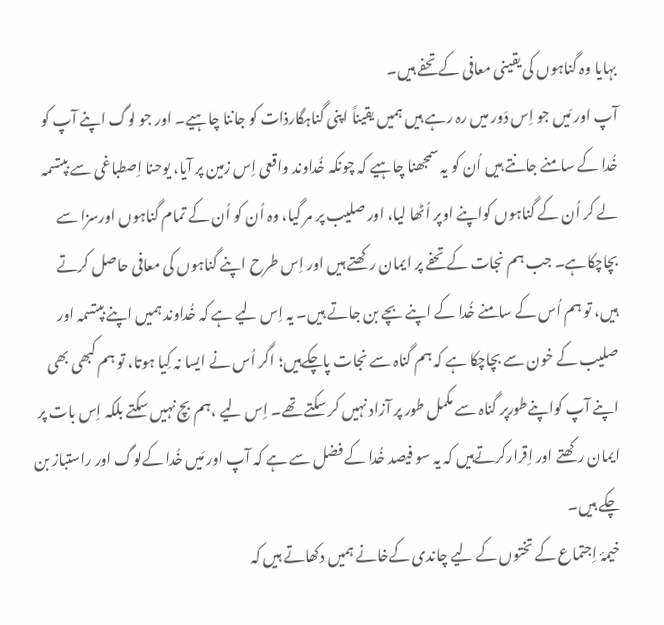بہایا وہ گناہوں کی یقینی معافی کے تحفے ہیں۔
آپ اور مَیں جو اِس دَور میں رہ رہے ہیں ہمیں یقیناً اپنی گناہگارذات کو جاننا چاہیے۔ اور جو لوگ اپنے آپ کو خُدا کے سامنے جانتے ہیں اُن کو یہ سمجھنا چاہیے کہ چونکہ خُداوند واقعی اِس زمین پر آیا، یوحنا اِصطباغی سے بپتسمہ لے کر اُن کے گناہوں کواپنے اوپر اُٹھا لیا، اور صلیب پر مر گیا، وہ اُن کو اُن کے تمام گناہوں اورسزا سے بچاچکاہے۔ جب ہم نجات کے تحفے پر ایمان رکھتے ہیں اور اِس طرح اپنے گناہوں کی معافی حاصل کرتے ہیں، تو ہم اُس کے سامنے خُدا کے اپنے بچے بن جاتے ہیں۔ یہ اِس لیے ہے کہ خُداوند ہمیں اپنے بپتسمہ اور صلیب کے خون سے بچاچکا ہے کہ ہم گناہ سے نجات پاچکےہیں؛ اگر اُس نے ایسا نہ کِیا ہوتا، تو ہم کبھی بھی اپنے آپ کواپنےطورپر گناہ سے مکمل طور پر آزاد نہیں کر سکتے تھے۔ اِس لیے ،ہم بچ نہیں سکتے بلکہ اِس بات پر ایمان رکھتے اور اِقرارکرتےہیں کہ یہ سو فیصد خُدا کے فضل سے ہے کہ آپ اور مَیں خُدا کےلوگ اور راستباز بن چکے ہیں۔
خیمۂ اِجتماع کے تختوں کے لیے چاندی کےخانے ہمیں دکھاتے ہیں کہ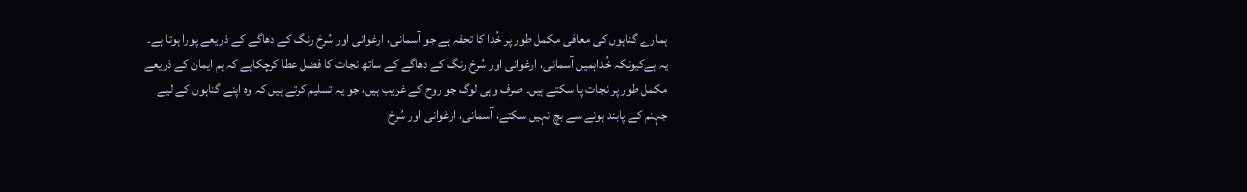ہمارے گناہوں کی معافی مکمل طور پر خُدا کا تحفہ ہے جو آسمانی، ارغوانی اور سُرخ رنگ کے دھاگے کے ذریعے پورا ہوتا ہے۔ یہ ہےکیونکہ خُداہمیں آسمانی، ارغوانی اور سُرخ رنگ کے دھاگے کے ساتھ نجات کا فضل عطا کرچکاہے کہ ہم ایمان کے ذریعے مکمل طور پر نجات پا سکتے ہیں۔ صرف وہی لوگ جو روح کے غریب ہیں، جو یہ تسلیم کرتے ہیں کہ وہ اپنے گناہوں کے لیے جہنم کے پابند ہونے سے بچ نہیں سکتے، آسمانی، ارغوانی اور سُرخ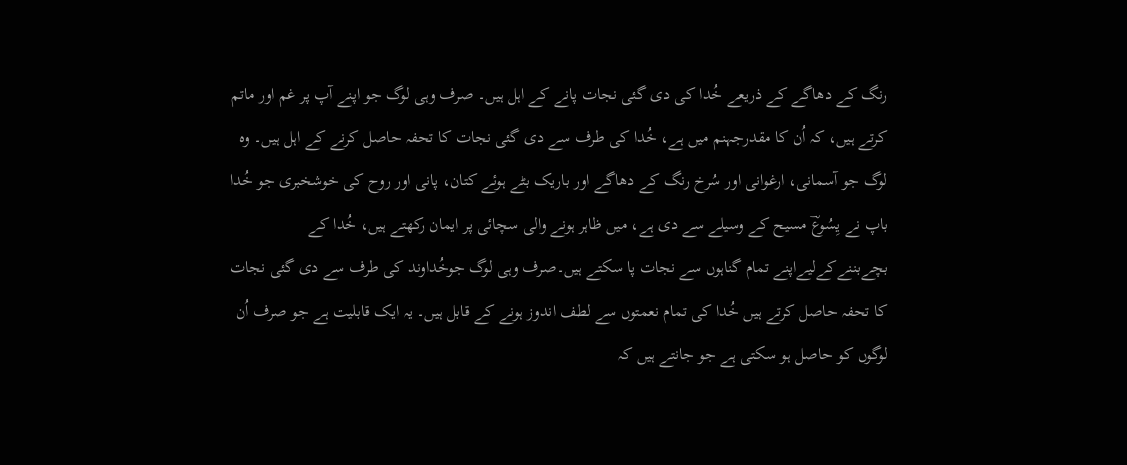رنگ کے دھاگے کے ذریعے خُدا کی دی گئی نجات پانے کے اہل ہیں۔ صرف وہی لوگ جو اپنے آپ پر غم اور ماتم کرتے ہیں، کہ اُن کا مقدرجہنم میں ہے، خُدا کی طرف سے دی گئی نجات کا تحفہ حاصل کرنے کے اہل ہیں۔ وہ لوگ جو آسمانی، ارغوانی اور سُرخ رنگ کے دھاگے اور باریک بٹے ہوئے کتان، پانی اور روح کی خوشخبری جو خُدا باپ نے یِسُوعؔ مسیح کے وسیلے سے دی ہے، میں ظاہر ہونے والی سچائی پر ایمان رکھتے ہیں، خُدا کے بچےبننےکےلیےاپنے تمام گناہوں سے نجات پا سکتے ہیں۔صرف وہی لوگ جوخُداوند کی طرف سے دی گئی نجات کا تحفہ حاصل کرتے ہیں خُدا کی تمام نعمتوں سے لطف اندوز ہونے کے قابل ہیں۔ یہ ایک قابلیت ہے جو صرف اُن لوگوں کو حاصل ہو سکتی ہے جو جانتے ہیں کہ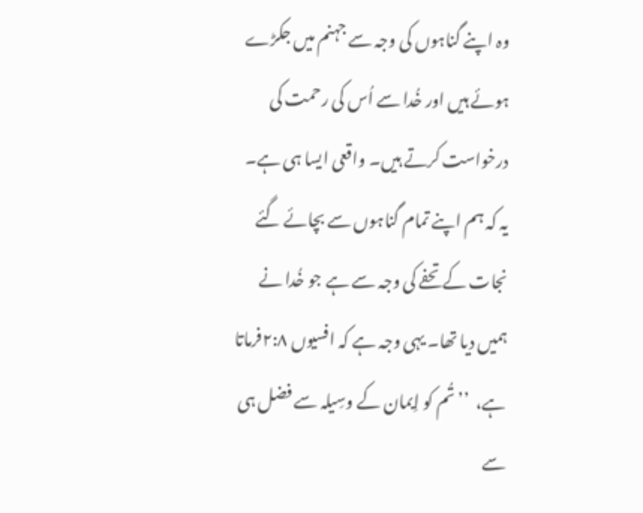وہ اپنے گناہوں کی وجہ سے جہنم میں جکڑے ہوئے ہیں اور خُدا سے اُس کی رحمت کی درخواست کرتے ہیں۔ واقعی ایسا ہی ہے۔
یہ کہ ہم اپنے تمام گناہوں سے بچائے گئے نجات کے تحفے کی وجہ سے ہے جو خُدا نے ہمیں دیا تھا۔ یہی وجہ ہے کہ افسیوں ۲:۸فرماتا ہے،  ’’ تُم کو اِیمان کے وسِیلہ سے فضل ہی سے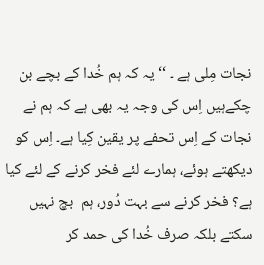نجات مِلی ہے ۔ ‘‘ یہ کہ ہم خُدا کے بچے بن چکےہیں اِس کی وجہ یہ بھی ہے کہ ہم نے نجات کے اِس تحفے پر یقین کِیا ہے۔ اِس کو دیکھتے ہوئے، ہمارے لئے فخر کرنے کے لئے کیا ہے؟ فخر کرنے سے بہت دُور، ہم  بچ نہیں سکتے بلکہ صرف خُدا کی حمد کر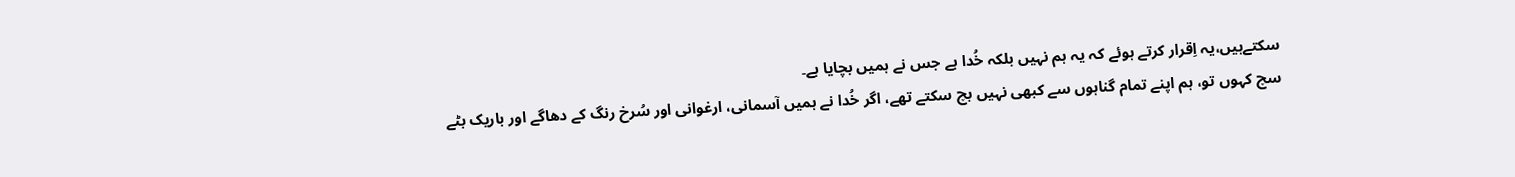سکتےہیں،یہ اِقرار کرتے ہوئے کہ یہ ہم نہیں بلکہ خُدا ہے جس نے ہمیں بچایا ہے۔
سچ کہوں تو، ہم اپنے تمام گناہوں سے کبھی نہیں بچ سکتے تھے، اگر خُدا نے ہمیں آسمانی، ارغوانی اور سُرخ رنگ کے دھاگے اور باریک بٹے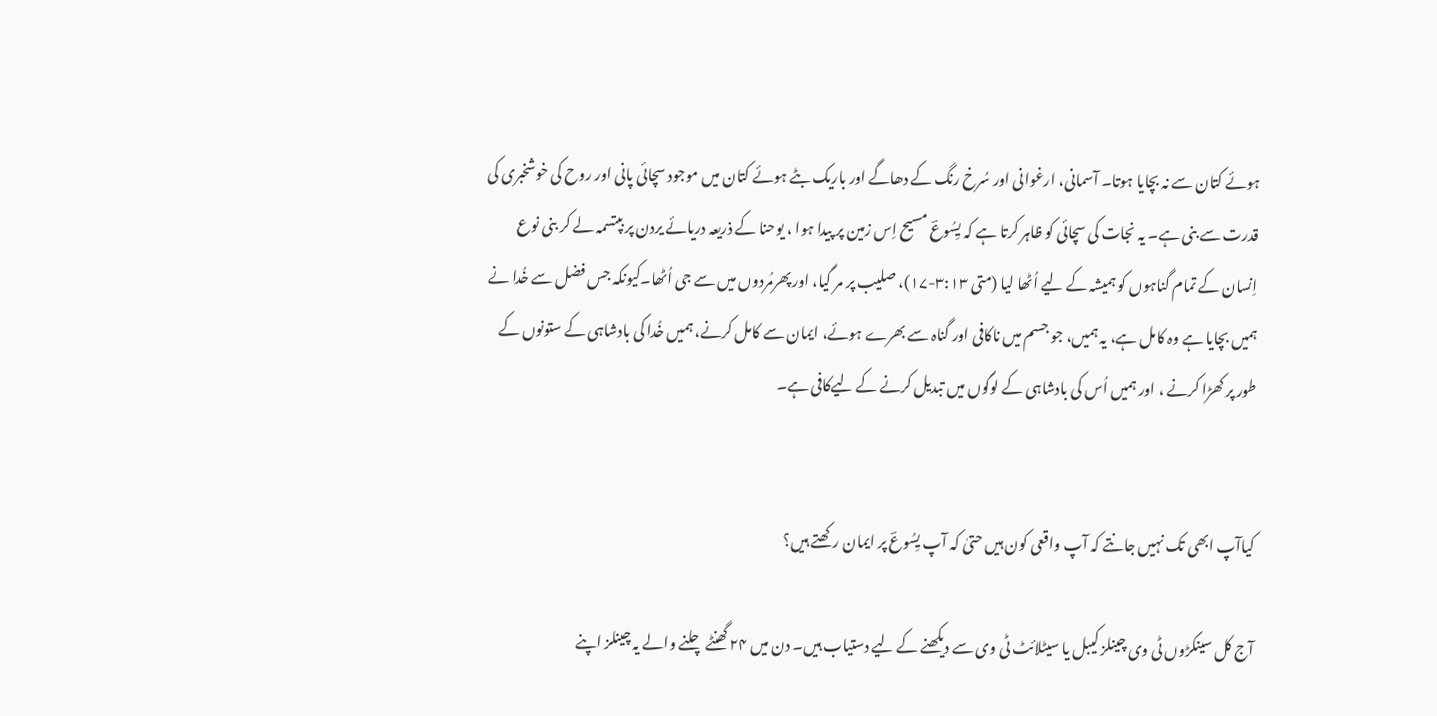ہوئے کتان سے نہ بچایا ہوتا۔ آسمانی، ارغوانی اور سُرخ رنگ کے دھاگے اور باریک بٹے ہوئے کتان میں موجود سچائی پانی اور روح کی خوشخبری کی قدرت سے بنی ہے۔ یہ نجات کی سچائی کو ظاہر کرتا ہے کہ یِسُوعؔ مسیح اِس زمین پر پیدا ہوا ، یوحنا کے ذریعہ دریائے یردن پر بپتسمہ لے کر بنی نوع اِنسان کے تمام گناہوں کو ہمیشہ کے لیے اُٹھا لیا (متی ۳:۱۳-۱۷)، صلیب پر مر گیا، اور پھرمُردوں میں سے جی اُٹھا۔کیونکہ جس فضل سے خُدا نے ہمیں بچایا ہے وہ کامل ہے، یہ ہمیں، جو جسم میں ناکافی اور گناہ سے بھرے ہوئے، ایمان سے کامل کرنے، ہمیں خُدا کی بادشاہی کے ستونوں کے طور پر کھڑا کرنے ، اور ہمیں اُس کی بادشاہی کے لوگوں میں تبدیل کرنے کے لیےکافی ہے۔


کیاآپ ابھی تک نہیں جانتے کہ آپ واقعی کون ہیں حتیٰ کہ آپ یِسُوعؔ پر ایمان رکھتے ہیں؟

آج کل سینکڑوں ٹی وی چینلز کیبل یا سیٹلائٹ ٹی وی سے دیکھنے کے لیے دستیاب ہیں۔ دن میں ۲۴ گھنٹے چلنے والے یہ چینلز اپنے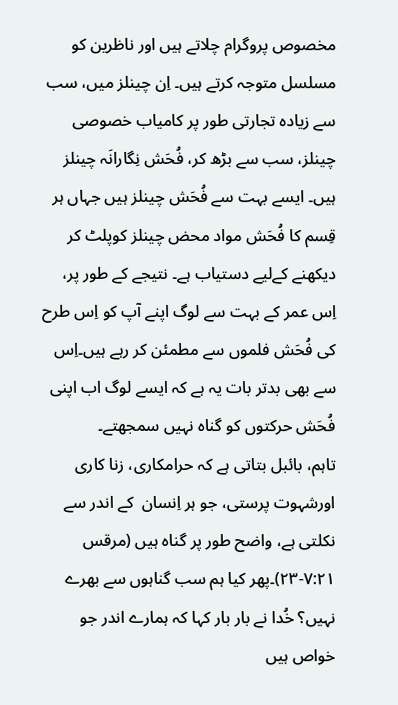مخصوص پروگرام چلاتے ہیں اور ناظرین کو مسلسل متوجہ کرتے ہیں۔ اِن چینلز میں، سب سے زیادہ تجارتی طور پر کامیاب خصوصی چینلز، سب سے بڑھ کر، فُحَش نِگارانَہ چینلز ہیں۔ ایسے بہت سے فُحَش چینلز ہیں جہاں ہر قِسم کا فُحَش مواد محض چینلز کوپلٹ کر دیکھنے کےلیے دستیاب ہے۔ نتیجے کے طور پر، اِس عمر کے بہت سے لوگ اپنے آپ کو اِس طرح کی فُحَش فلموں سے مطمئن کر رہے ہیں۔اِس سے بھی بدتر بات یہ ہے کہ ایسے لوگ اب اپنی فُحَش حرکتوں کو گناہ نہیں سمجھتے۔
تاہم، بائبل بتاتی ہے کہ حرامکاری، زنا کاری اورشہوت پرستی، جو ہر اِنسان  کے اندر سے نکلتی ہے، واضح طور پر گناہ ہیں (مرقس ۷:۲۱-۲۳)۔پھر کیا ہم سب گناہوں سے بھرے نہیں؟ خُدا نے بار بار کہا کہ ہمارے اندر جو خواص ہیں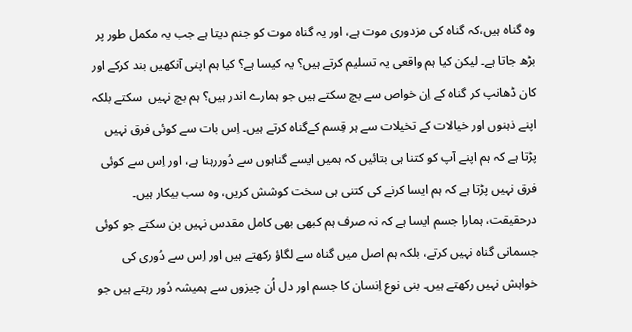وہ گناہ ہیں،کہ گناہ کی مزدوری موت ہے، اور یہ گناہ موت کو جنم دیتا ہے جب یہ مکمل طور پر بڑھ جاتا ہے۔ لیکن کیا ہم واقعی یہ تسلیم کرتے ہیں؟ یہ کیسا ہے؟ کیا ہم اپنی آنکھیں بند کرکے اور کان ڈھانپ کر گناہ کے اِن خواص سے بچ سکتے ہیں جو ہمارے اندر ہیں؟ ہم بچ نہیں  سکتے بلکہ اپنے ذہنوں اور خیالات کے تخیلات سے ہر قِسم کےگناہ کرتے ہیں۔ اِس بات سے کوئی فرق نہیں پڑتا ہے کہ ہم اپنے آپ کو کتنا ہی بتائیں کہ ہمیں ایسے گناہوں سے دُوررہنا ہے، اور اِس سے کوئی فرق نہیں پڑتا ہے کہ ہم ایسا کرنے کی کتنی ہی سخت کوشش کریں، وہ سب بیکار ہیں۔ درحقیقت، ہمارا جسم ایسا ہے کہ نہ صرف ہم کبھی بھی کامل مقدس نہیں بن سکتے جو کوئی جسمانی گناہ نہیں کرتے، بلکہ ہم اصل میں گناہ سے لگاؤ رکھتے ہیں اور اِس سے دُوری کی خواہش نہیں رکھتے ہیں۔ بنی نوع اِنسان کا جسم اور دل اُن چیزوں سے ہمیشہ دُور رہتے ہیں جو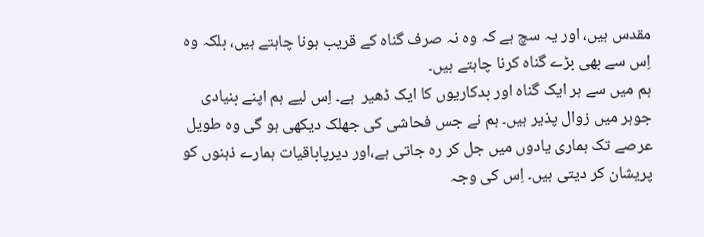مقدس ہیں، اور یہ سچ ہے کہ وہ نہ صرف گناہ کے قریب ہونا چاہتے ہیں، بلکہ وہ اِس سے بھی بڑے گناہ کرنا چاہتے ہیں۔
ہم میں سے ہر ایک گناہ اور بدکاریوں کا ایک ڈھیر  ہے۔ اِس لیے ہم اپنے بنیادی جوہر میں زوال پذیر ہیں۔ ہم نے جس فحاشی کی جھلک دیکھی ہو گی وہ طویل عرصے تک ہماری یادوں میں جل کر رہ جاتی ہے،اور دیرپاباقیات ہمارے ذہنوں کو پریشان کر دیتی ہیں۔ اِس کی وجہ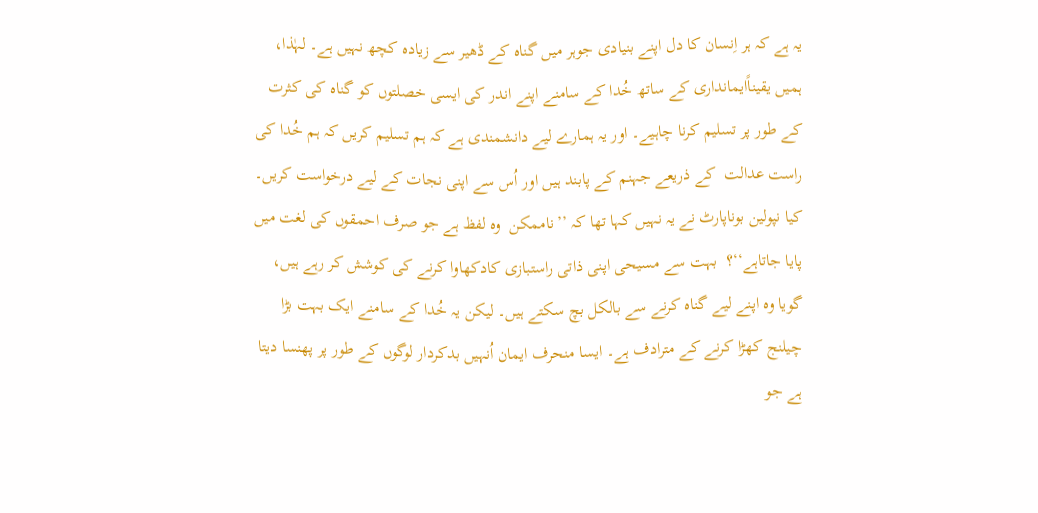یہ ہے کہ ہر اِنسان کا دل اپنے بنیادی جوہر میں گناہ کے ڈھیر سے زیادہ کچھ نہیں ہے۔ لہٰذا، ہمیں یقیناًایمانداری کے ساتھ خُدا کے سامنے اپنے اندر کی ایسی خصلتوں کو گناہ کی کثرت کے طور پر تسلیم کرنا چاہیے۔ اور یہ ہمارے لیے دانشمندی ہے کہ ہم تسلیم کریں کہ ہم خُدا کی راست عدالت  کے ذریعے جہنم کے پابند ہیں اور اُس سے اپنی نجات کے لیے درخواست کریں۔ کیا نپولین بوناپارٹ نے یہ نہیں کہا تھا کہ ’’ناممکن  وہ لفظ ہے جو صرف احمقوں کی لغت میں پایا جاتاہے‘‘؟  بہت سے مسیحی اپنی ذاتی راستبازی کادکھاوا کرنے کی کوشش کر رہے ہیں، گویا وہ اپنے لیے گناہ کرنے سے بالکل بچ سکتے ہیں۔ لیکن یہ خُدا کے سامنے ایک بہت بڑا چیلنج کھڑا کرنے کے مترادف ہے۔ ایسا منحرف ایمان اُنہیں بدکردار لوگوں کے طور پر پھنسا دیتا ہے جو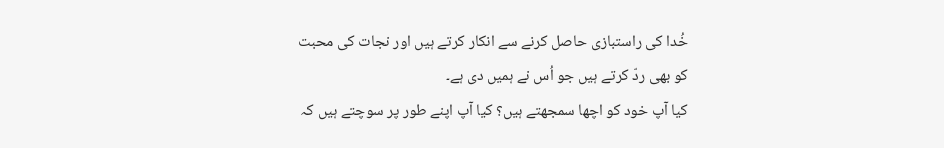خُدا کی راستبازی حاصل کرنے سے انکار کرتے ہیں اور نجات کی محبت کو بھی ردّ کرتے ہیں جو اُس نے ہمیں دی ہے۔
کیا آپ خود کو اچھا سمجھتے ہیں؟ کیا آپ اپنے طور پر سوچتے ہیں کہ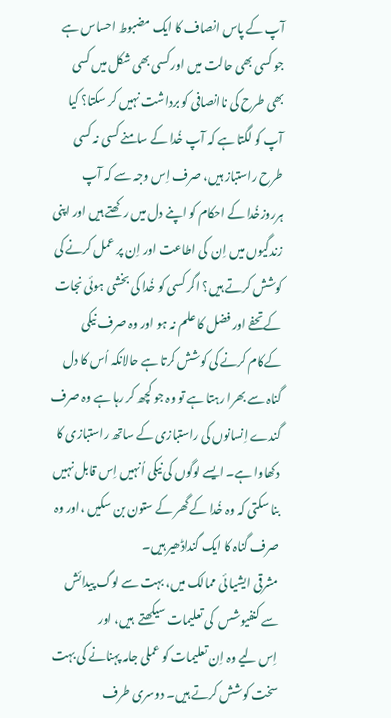آپ کے پاس انصاف کا ایک مضبوط احساس ہے جو کسی بھی حالت میں اور کسی بھی شکل میں کسی بھی طرح کی ناانصافی کو برداشت نہیں کر سکتا؟ کیا آپ کو لگتا ہے کہ آپ خُدا کے سامنے کسی نہ کسی طرح راستباز ہیں، صرف اِس وجہ سے کہ آپ ہرروزخُدا کے احکام کو اپنے دل میں رکھتے ہیں اور اپنی زندگیوں میں اِن  کی اطاعت اور اِن پر عمل کرنے کی کوشش کرتے ہیں؟ اگر کسی کو خُدا کی بخشی ہوئی نجات کےتحفے اور فضل کا علم نہ ہو اور وہ صرف نیکی  کےکام کرنے کی کوشش کرتا ہے حالانکہ اُس کا دل گناہ سے بھرا رہتا ہے تو وہ جو کچھ کر رہا ہے وہ صرف گندے اِنسانوں کی راستبازی کے ساتھ راستبازی کا دکھاوا ہے۔ ایسے لوگوں کی نیکی اُنہیں اِس قابل نہیں بنا سکتی کہ وہ خُدا کے گھر کے ستون بن سکیں ،اور وہ صرف گناہ کا ایک گنداڈھیر ہیں۔
مشرقی ایشیا ئی ممالک میں، بہت سے لوگ پیدائش  سے کنفیوشس  کی تعلیمات سیکھتے  ہیں، اور
اِس لیے وہ اِن تعلیمات کو عملی جامہ پہنانے کی بہت سخت کوشش کرتے ہیں۔ دوسری طرف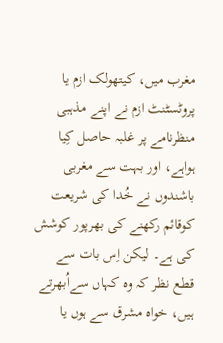مغرب میں، کیتھولک ازم یا پروٹسٹنٹ ازم نے اپنے مذہبی منظرنامے پر غلبہ حاصل کِیا ہواہے، اور بہت سے مغربی باشندوں نے خُدا کی شریعت کوقائم رکھنے کی بھرپور کوشش کی ہے۔ لیکن اِس بات سے قطع نظر کہ وہ کہاں سےاُبھرتے ہیں، خواہ مشرق سے ہوں یا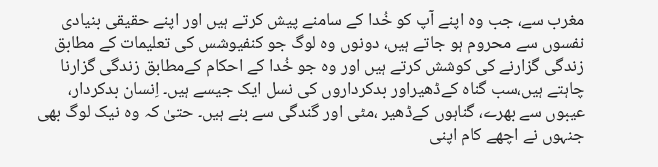مغرب سے، جب وہ اپنے آپ کو خُدا کے سامنے پیش کرتے ہیں اور اپنے حقیقی بنیادی نفسوں سے محروم ہو جاتے ہیں، دونوں وہ لوگ جو کنفیوشس کی تعلیمات کے مطابق زندگی گزارنے کی کوشش کرتے ہیں اور وہ جو خُدا کے احکام کےمطابق زندگی گزارنا چاہتے ہیں،سب گناہ کےڈھیراور بدکرداروں کی نسل ایک جیسے ہیں۔ اِنسان بدکردار، عیبوں سے بھرے، گناہوں کےڈھیر ،مٹی اور گندگی سے بنے ہیں۔ حتیٰ کہ وہ نیک لوگ بھی جنہوں نے اچھے کام اپنی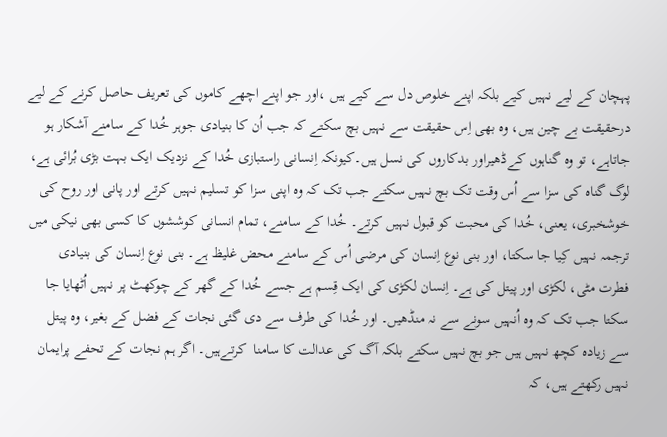پہچان کے لیے نہیں کیے بلکہ اپنے خلوص دل سے کیے ہیں ،اور جو اپنے اچھے کاموں کی تعریف حاصل کرنے کے لیے درحقیقت بے چین ہیں، وہ بھی اِس حقیقت سے نہیں بچ سکتے کہ جب اُن کا بنیادی جوہر خُدا کے سامنے آشکار ہو جاتاہے، تو وہ گناہوں کےڈھیراور بدکاروں کی نسل ہیں۔کیونکہ اِنسانی راستبازی خُدا کے نزدیک ایک بہت بڑی بُرائی ہے، لوگ گناہ کی سزا سے اُس وقت تک بچ نہیں سکتے جب تک کہ وہ اپنی سزا کو تسلیم نہیں کرتے اور پانی اور روح کی خوشخبری، یعنی، خُدا کی محبت کو قبول نہیں کرتے۔ خُدا کے سامنے، تمام انسانی کوششوں کا کسی بھی نیکی میں ترجمہ نہیں کِیا جا سکتا، اور بنی نوع اِنسان کی مرضی اُس کے سامنے محض غلیظ ہے۔ بنی نوع اِنسان کی بنیادی فطرت مٹی، لکڑی اور پیتل کی ہے۔ اِنسان لکڑی کی ایک قِسم ہے جسے خُدا کے گھر کے چوکھٹ پر نہیں اُٹھایا جا سکتا جب تک کہ وہ اُنہیں سونے سے نہ منڈھیں۔ اور خُدا کی طرف سے دی گئی نجات کے فضل کے بغیر، وہ پیتل سے زیادہ کچھ نہیں ہیں جو بچ نہیں سکتے بلکہ آگ کی عدالت کا سامنا  کرتےہیں۔ اگر ہم نجات کے تحفے پرایمان نہیں رکھتے ہیں، کہ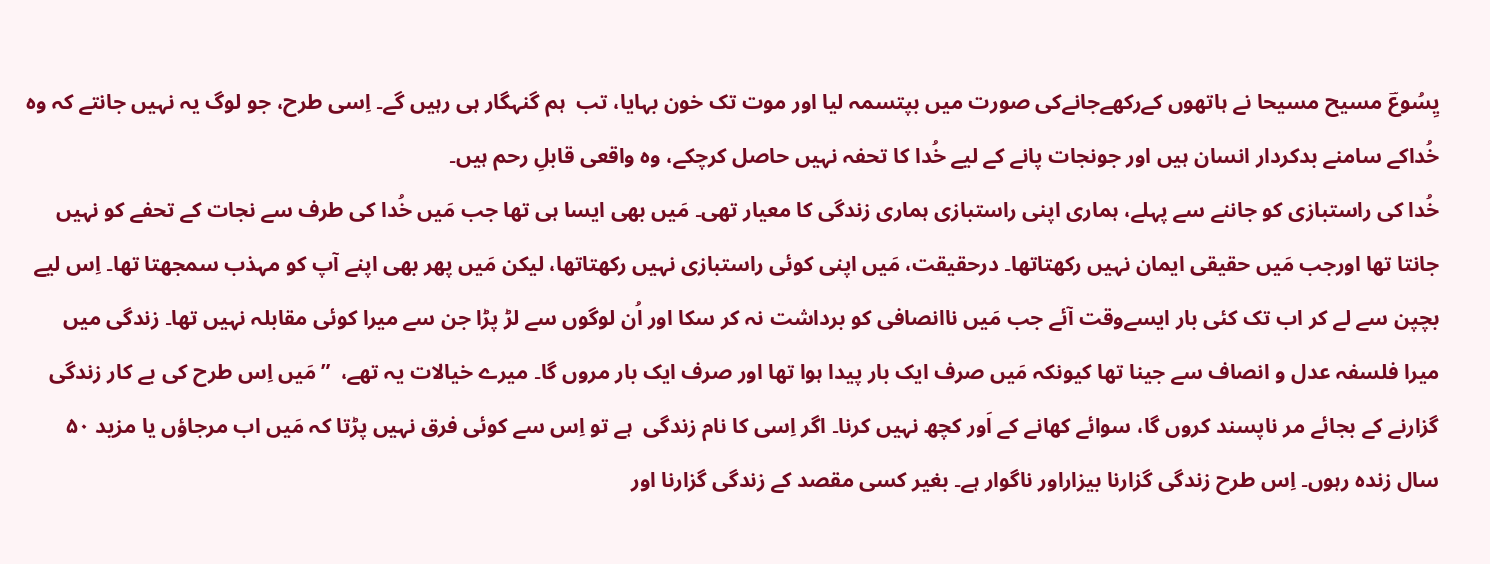یِسُوعؔ مسیح مسیحا نے ہاتھوں کےرکھےجانےکی صورت میں بپتسمہ لیا اور موت تک خون بہایا، تب  ہم گنہگار ہی رہیں گے۔ اِسی طرح، جو لوگ یہ نہیں جانتے کہ وہ خُداکے سامنے بدکردار انسان ہیں اور جونجات پانے کے لیے خُدا کا تحفہ نہیں حاصل کرچکے، وہ واقعی قابلِ رحم ہیں۔
خُدا کی راستبازی کو جاننے سے پہلے، ہماری اپنی راستبازی ہماری زندگی کا معیار تھی۔ مَیں بھی ایسا ہی تھا جب مَیں خُدا کی طرف سے نجات کے تحفے کو نہیں جانتا تھا اورجب مَیں حقیقی ایمان نہیں رکھتاتھا۔ درحقیقت، مَیں اپنی کوئی راستبازی نہیں رکھتاتھا، لیکن مَیں پھر بھی اپنے آپ کو مہذب سمجھتا تھا۔ اِس لیے بچپن سے لے کر اب تک کئی بار ایسےوقت آئے جب مَیں ناانصافی کو برداشت نہ کر سکا اور اُن لوگوں سے لڑ پڑا جن سے میرا کوئی مقابلہ نہیں تھا۔ زندگی میں میرا فلسفہ عدل و انصاف سے جینا تھا کیونکہ مَیں صرف ایک بار پیدا ہوا تھا اور صرف ایک بار مروں گا۔ میرے خیالات یہ تھے،  ”مَیں اِس طرح کی بے کار زندگی گزارنے کے بجائے مر ناپسند کروں گا، سوائے کھانے کے اَور کچھ نہیں کرنا۔ اگر اِسی کا نام زندگی  ہے تو اِس سے کوئی فرق نہیں پڑتا کہ مَیں اب مرجاؤں یا مزید ۵۰ سال زندہ رہوں۔ اِس طرح زندگی گزارنا بیزاراور ناگوار ہے۔ بغیر کسی مقصد کے زندگی گزارنا اور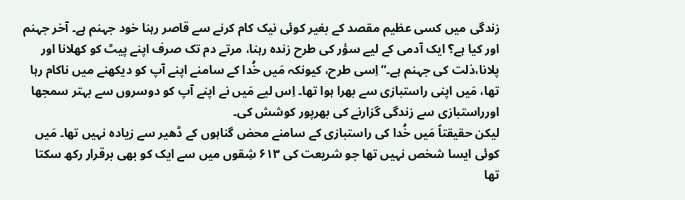زندگی میں کسی عظیم مقصد کے بغیر کوئی نیک کام کرنے سے قاصر رہنا خود جہنم ہے۔ آخر جہنم اور کیا ہے؟ ایک آدمی کے لیے سؤر کی طرح زندہ رہنا، مرتے دم تک صرف اپنے پیٹ کو کھلانا اور پلانا،ذلت کی جہنم ہے۔“ اِسی طرح، کیونکہ مَیں خُدا کے سامنے اپنے آپ کو دیکھنے میں ناکام رہا تھا، مَیں اپنی راستبازی سے بھرا ہوا تھا۔ اِس لیے مَیں نے اپنے آپ کو دوسروں سے بہتر سمجھا اورراستبازی سے زندگی گزارنے کی بھرپور کوشش کی۔
لیکن حقیقتاً مَیں خُدا کی راستبازی کے سامنے محض گناہوں کے ڈھیر سے زیادہ نہیں تھا۔ مَیں کوئی ایسا شخص نہیں تھا جو شریعت کی ۶۱۳ شِقوں میں سے ایک کو بھی برقرار رکھ سکتا تھا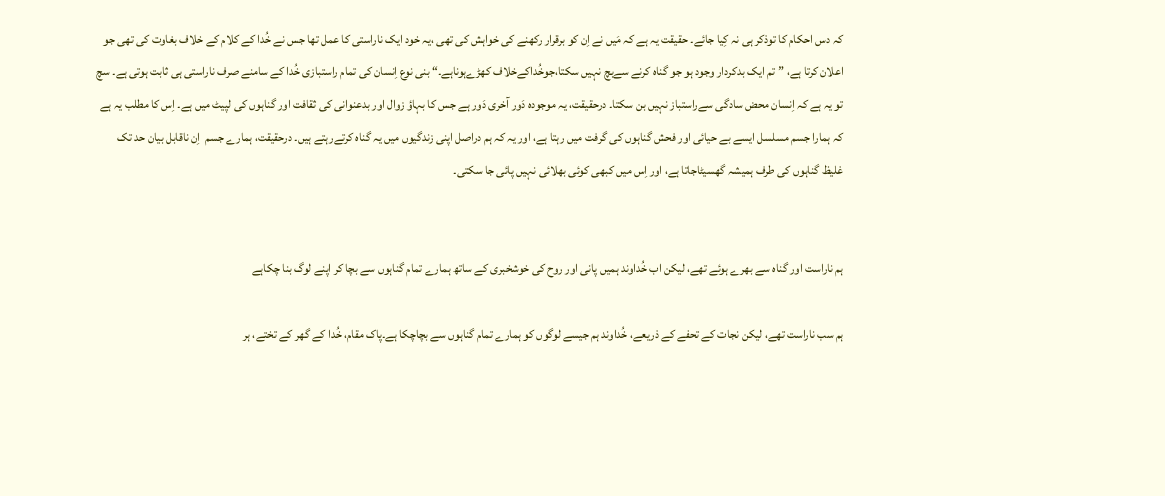کہ دس احکام کا توذکر ہی نہ کِیا جائے۔ حقیقت یہ ہے کہ مَیں نے اِن کو برقرار رکھنے کی خواہش کی تھی ،یہ خود ایک ناراستی کا عمل تھا جس نے خُدا کے کلام کے خلاف بغاوت کی تھی جو اعلان کرتا ہے، ”تم ایک بدکردار وجود ہو جو گناہ کرنے سےبچ نہیں سکتا،جوخُداکےخلاف کھڑےہوناہے۔“ بنی نوع اِنسان کی تمام راستبازی خُدا کے سامنے صرف ناراستی ہی ثابت ہوتی ہے۔ سچ تو یہ ہے کہ اِنسان محض سادگی سےراستباز نہیں بن سکتا۔ درحقیقت، یہ موجودہ دَور آخری دَور ہے جس کا بہاؤ زوال اور بدعنوانی کی ثقافت اور گناہوں کی لپیٹ میں ہے۔ اِس کا مطلب یہ ہے کہ ہمارا جسم مسلسل ایسے بے حیائی اور فحش گناہوں کی گرفت میں رہتا ہے، اور یہ کہ ہم دراصل اپنی زندگیوں میں یہ گناہ کرتےرہتے ہیں۔ درحقیقت، ہمارے جسم  اِن ناقابل بیان حد تک غلیظ گناہوں کی طرف ہمیشہ گھسیٹاجاتا ہے، اور اِس میں کبھی کوئی بھلائی نہیں پائی جا سکتی۔


ہم ناراست اور گناہ سے بھرے ہوئے تھے، لیکن اب خُداوند ہمیں پانی اور روح کی خوشخبری کے ساتھ ہمارے تمام گناہوں سے بچا کر اپنے لوگ بنا چکاہے

ہم سب ناراست تھے، لیکن نجات کے تحفے کے ذریعے، خُداوند ہم جیسے لوگوں کو ہمارے تمام گناہوں سے بچاچکا ہے۔پاک مقام، خُدا کے گھر کے تختے، ہر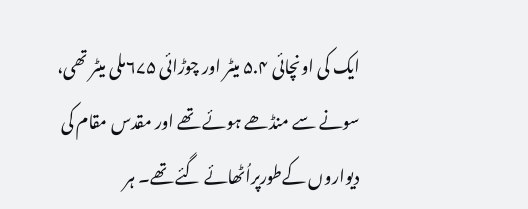ایک کی اونچائی ۵.۴ میٹر اور چوڑائی ۶۷۵ملی میٹر تھی، سونے سے منڈھے ہوئے تھے اور مقدس مقام کی دیواروں کےطورپراُٹھائے گئے تھے۔ ہر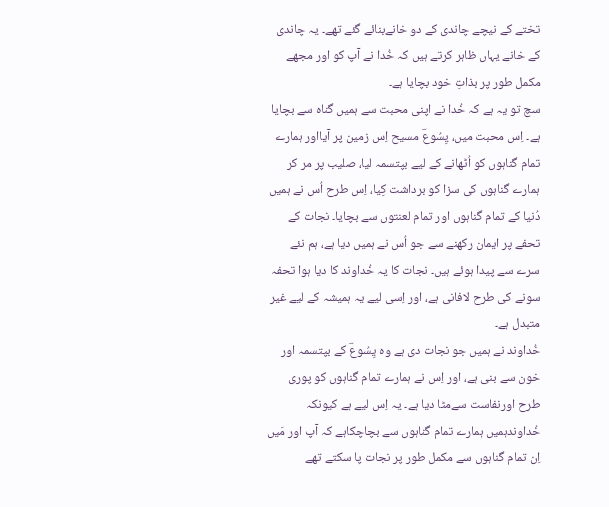تختے کے نیچے چاندی کے دو خانےبنائے گئے تھے۔ یہ چاندی کے خانے یہاں ظاہر کرتے ہیں کہ خُدا نے آپ کو اور مجھے مکمل طور پر بذاتِ خود بچایا ہے۔
سچ تو یہ ہے کہ خُدا نے اپنی محبت سے ہمیں گناہ سے بچایا ہے۔ اِس محبت میں، یِسُوعؔ مسیح اِس زمین پر آیااور ہمارے تمام گناہوں کو اُٹھانے کے لیے بپتسمہ لیا، صلیب پر مر کر ہمارے گناہوں کی سزا کو برداشت کِیا، اِس طرح اُس نے ہمیں دُنیا کے تمام گناہوں اور تمام لعنتوں سے بچایا۔ نجات کے تحفے پر ایمان رکھنے سے جو اُس نے ہمیں دیا ہے، ہم نئے سرے سے پیدا ہوئے ہیں۔ نجات کا یہ خُداوند کا دیا ہوا تحفہ سونے کی طرح لافانی ہے، اور اِسی لیے یہ ہمیشہ کے لیے غیر متبدل ہے۔
خُداوند نے ہمیں جو نجات دی ہے وہ یِسُوعؔ کے بپتسمہ اور خون سے بنی ہے، اور اِس نے ہمارے تمام گناہوں کو پوری طرح اورنفاست سےمٹا دیا ہے۔ یہ اِس لیے ہے کیونکہ خُداوندہمیں ہمارے تمام گناہوں سے بچاچکاہے کہ آپ اور مَیں اِن تمام گناہوں سے مکمل طور پر نجات پا سکتے تھے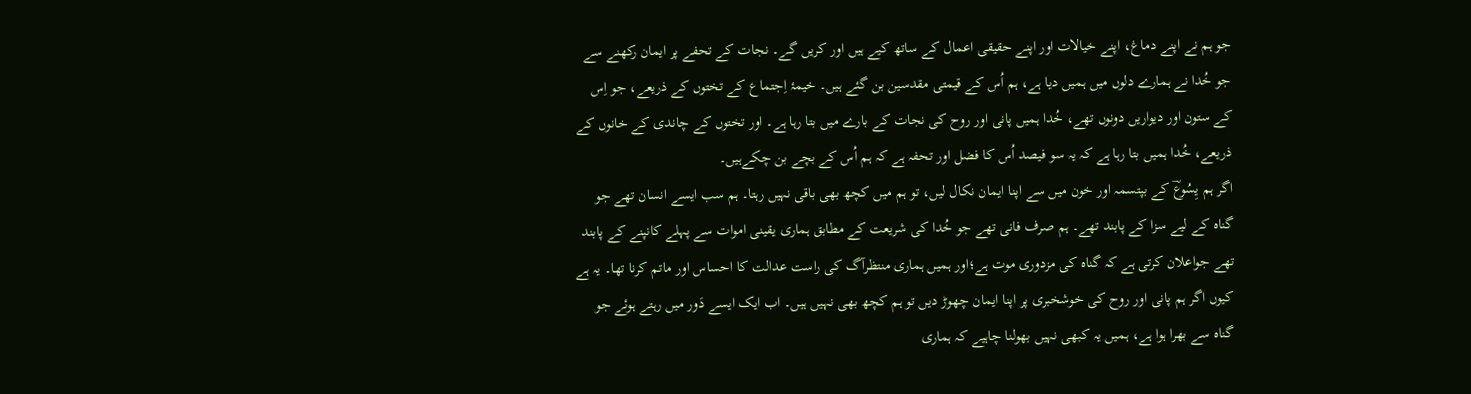جو ہم نے اپنے دماغ، اپنے خیالات اور اپنے حقیقی اعمال کے ساتھ کیے ہیں اور کریں گے۔ نجات کے تحفے پر ایمان رکھنے سے جو خُدا نے ہمارے دلوں میں ہمیں دیا ہے، ہم اُس کے قیمتی مقدسین بن گئے ہیں۔ خیمۂ اِجتماع کے تختوں کے ذریعے، جو اِس کے ستون اور دیواریں دونوں تھے، خُدا ہمیں پانی اور روح کی نجات کے بارے میں بتا رہا ہے۔ اور تختوں کے چاندی کے خانوں کے ذریعے، خُدا ہمیں بتا رہا ہے کہ یہ سو فیصد اُس کا فضل اور تحفہ ہے کہ ہم اُس کے بچے بن چکےہیں۔
اگر ہم یِسُوعؔ کے بپتسمہ اور خون میں سے اپنا ایمان نکال لیں، تو ہم میں کچھ بھی باقی نہیں رہتا۔ ہم سب ایسے انسان تھے جو گناہ کے لیے سزا کے پابند تھے۔ ہم صرف فانی تھے جو خُدا کی شریعت کے مطابق ہماری یقینی اموات سے پہلے کانپنے کے پابند تھے جواعلان کرتی ہے کہ گناہ کی مزدوری موت ہے؛اور ہمیں ہماری منتظرآگ کی راست عدالت کا احساس اور ماتم کرنا تھا۔ یہ ہے کیوں اگر ہم پانی اور روح کی خوشخبری پر اپنا ایمان چھوڑ دیں تو ہم کچھ بھی نہیں ہیں۔ اب ایک ایسے دَور میں رہتے ہوئے جو گناہ سے بھرا ہوا ہے، ہمیں یہ کبھی نہیں بھولنا چاہیے کہ ہماری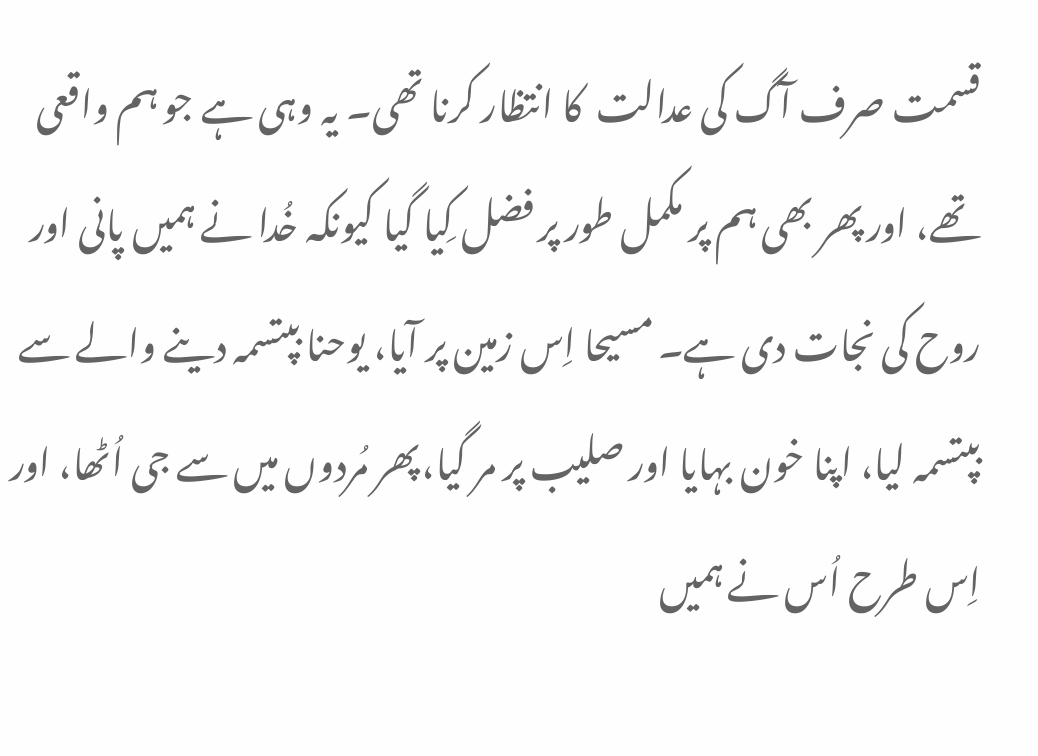قسمت صرف آگ کی عدالت  کا انتظار کرنا تھی۔ یہ وہی ہے جو ہم واقعی تھے، اور پھر بھی ہم پر مکمل طور پر فضل کِیا گیا کیونکہ خُدا نے ہمیں پانی اور روح کی نجات دی ہے۔ مسیحا اِس زمین پر آیا، یوحنا بپتسمہ دینے والے سے بپتسمہ لیا، اپنا خون بہایا اور صلیب پر مر گیا،پھر مُردوں میں سے جی اُٹھا، اور اِس طرح اُس نے ہمیں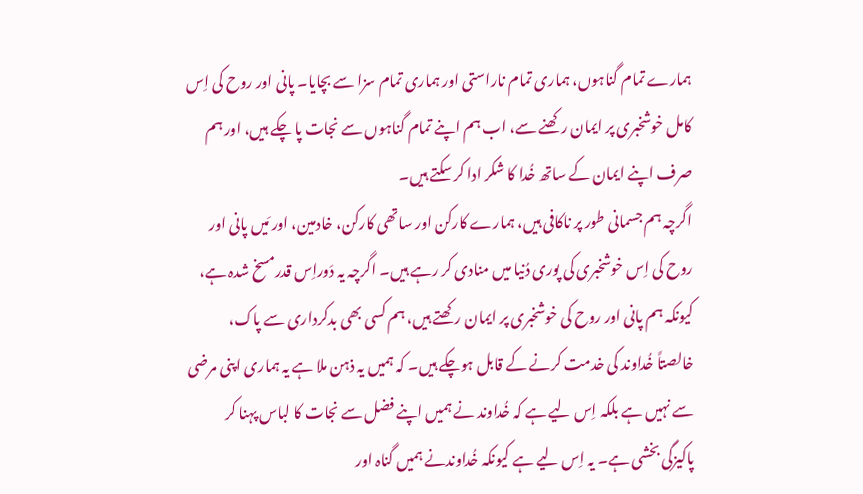ہمارے تمام گناہوں، ہماری تمام ناراستی اور ہماری تمام سزا سے بچایا۔ پانی اور روح کی اِس کامل خوشخبری پر ایمان رکھنے سے، اب ہم اپنے تمام گناہوں سے نجات پا چکے ہیں، اور ہم صرف اپنے ایمان کے ساتھ خُدا کا شکر ادا کر سکتے ہیں۔
اگرچہ ہم جسمانی طور پر ناکافی ہیں، ہمارے کارکن اور ساتھی کارکن، خادمین، اور مَیں پانی اور روح کی اِس خوشخبری کی پوری دُنیا میں منادی کر رہے ہیں۔ اگرچہ یہ دَوراِس قدرمسخ شدہ ہے، کیونکہ ہم پانی اور روح کی خوشخبری پر ایمان رکھتے ہیں، ہم کسی بھی بدکرداری سے پاک، خالصتاً خُداوند کی خدمت کرنے کے قابل ہوچکے ہیں۔ کہ ہمیں یہ ذہن ملا ہے یہ ہماری اپنی مرضی سے نہیں ہے بلکہ اِس لیے ہے کہ خُداوند نے ہمیں اپنے فضل سے نجات کا لباس پہنا کر پاکیزگی بخشی ہے۔ یہ اِس لیے ہے کیونکہ خُداوندنے ہمیں گناہ اور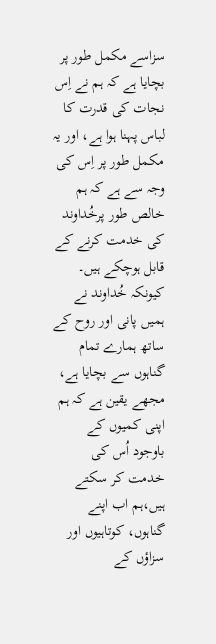سزاسے مکمل طور پر بچایا ہے کہ ہم نے اِس نجات کی قدرت کا لباس پہنا ہوا ہے، اور یہ مکمل طور پر اِس کی وجہ سے ہے کہ ہم خالص طور پرخُداوند کی خدمت کرنے کے قابل ہوچکے ہیں۔ کیونکہ خُداوند نے ہمیں پانی اور روح کے ساتھ ہمارے تمام گناہوں سے بچایا ہے، مجھے یقین ہے کہ ہم اپنی کمیوں کے باوجود اُس کی خدمت کر سکتے ہیں،ہم اب اپنے گناہوں، کوتاہیوں اور سزاؤں کے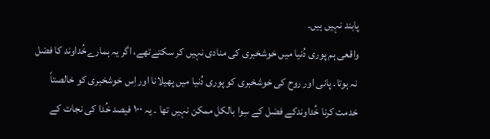پابند نہیں ہیں۔
واقعی ہم پوری دُنیا میں خوشخبری کی منادی نہیں کر سکتےتھے، اگر یہ ہمارےخُداوند کا فضل نہ ہوتا۔ پانی اور روح کی خوشخبری کو پوری دُنیا میں پھیلانا اور اِس خوشخبری کو خالصتاً خدمت کرنا خُداوندکے فضل کے سِوا بالکل ممکن نہیں تھا ۔ یہ ۱۰۰ فیصد خُدا کی نجات کے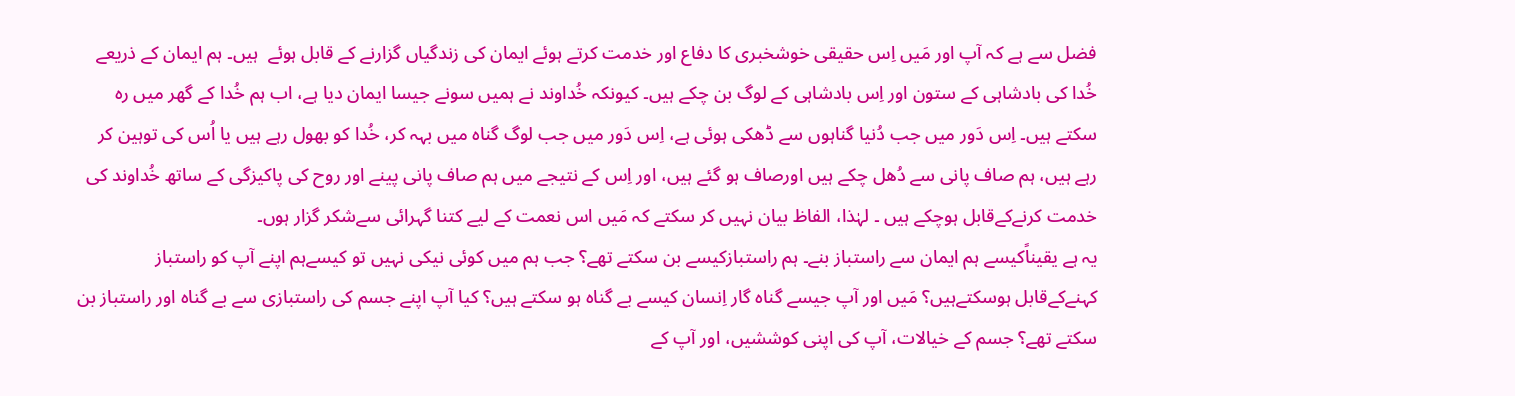فضل سے ہے کہ آپ اور مَیں اِس حقیقی خوشخبری کا دفاع اور خدمت کرتے ہوئے ایمان کی زندگیاں گزارنے کے قابل ہوئے  ہیں۔ ہم ایمان کے ذریعے خُدا کی بادشاہی کے ستون اور اِس بادشاہی کے لوگ بن چکے ہیں۔ کیونکہ خُداوند نے ہمیں سونے جیسا ایمان دیا ہے، اب ہم خُدا کے گھر میں رہ سکتے ہیں۔ اِس دَور میں جب دُنیا گناہوں سے ڈھکی ہوئی ہے، اِس دَور میں جب لوگ گناہ میں بہہ کر، خُدا کو بھول رہے ہیں یا اُس کی توہین کر رہے ہیں، ہم صاف پانی سے دُھل چکے ہیں اورصاف ہو گئے ہیں، اور اِس کے نتیجے میں ہم صاف پانی پینے اور روح کی پاکیزگی کے ساتھ خُداوند کی خدمت کرنےکےقابل ہوچکے ہیں ۔ لہٰذا، الفاظ بیان نہیں کر سکتے کہ مَیں اس نعمت کے لیے کتنا گہرائی سےشکر گزار ہوں۔
یہ ہے یقیناًکیسے ہم ایمان سے راستباز بنے۔ ہم راستبازکیسے بن سکتے تھے؟ جب ہم میں کوئی نیکی نہیں تو کیسےہم اپنے آپ کو راستباز کہنےکےقابل ہوسکتےہیں؟ مَیں اور آپ جیسے گناہ گار اِنسان کیسے بے گناہ ہو سکتے ہیں؟ کیا آپ اپنے جسم کی راستبازی سے بے گناہ اور راستباز بن سکتے تھے؟ جسم کے خیالات، آپ کی اپنی کوششیں، اور آپ کے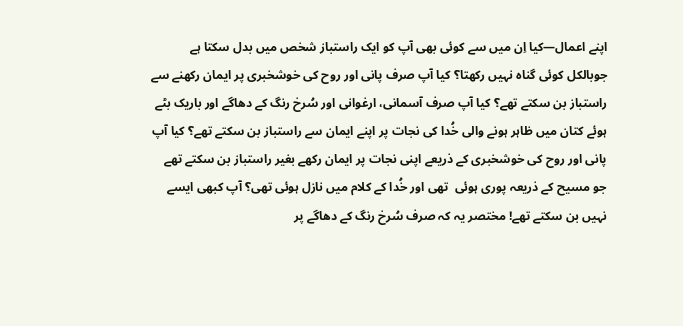اپنے اعمال—کیا اِن میں سے کوئی بھی آپ کو ایک راستباز شخص میں بدل سکتا ہے جوبالکل کوئی گناہ نہیں رکھتا؟ کیا آپ صرف پانی اور روح کی خوشخبری پر ایمان رکھنے سے راستباز بن سکتے تھے؟ کیا آپ صرف آسمانی، ارغوانی اور سُرخ رنگ کے دھاگے اور باریک بٹے ہوئے کتان میں ظاہر ہونے والی خُدا کی نجات پر اپنے ایمان سے راستباز بن سکتے تھے؟ کیا آپ پانی اور روح کی خوشخبری کے ذریعے اپنی نجات پر ایمان رکھے بغیر راستباز بن سکتے تھے جو مسیح کے ذریعہ پوری ہوئی  تھی اور خُدا کے کلام میں نازل ہوئی تھی؟ آپ کبھی ایسے نہیں بن سکتے تھے! مختصر یہ کہ صرف سُرخ رنگ کے دھاگے پر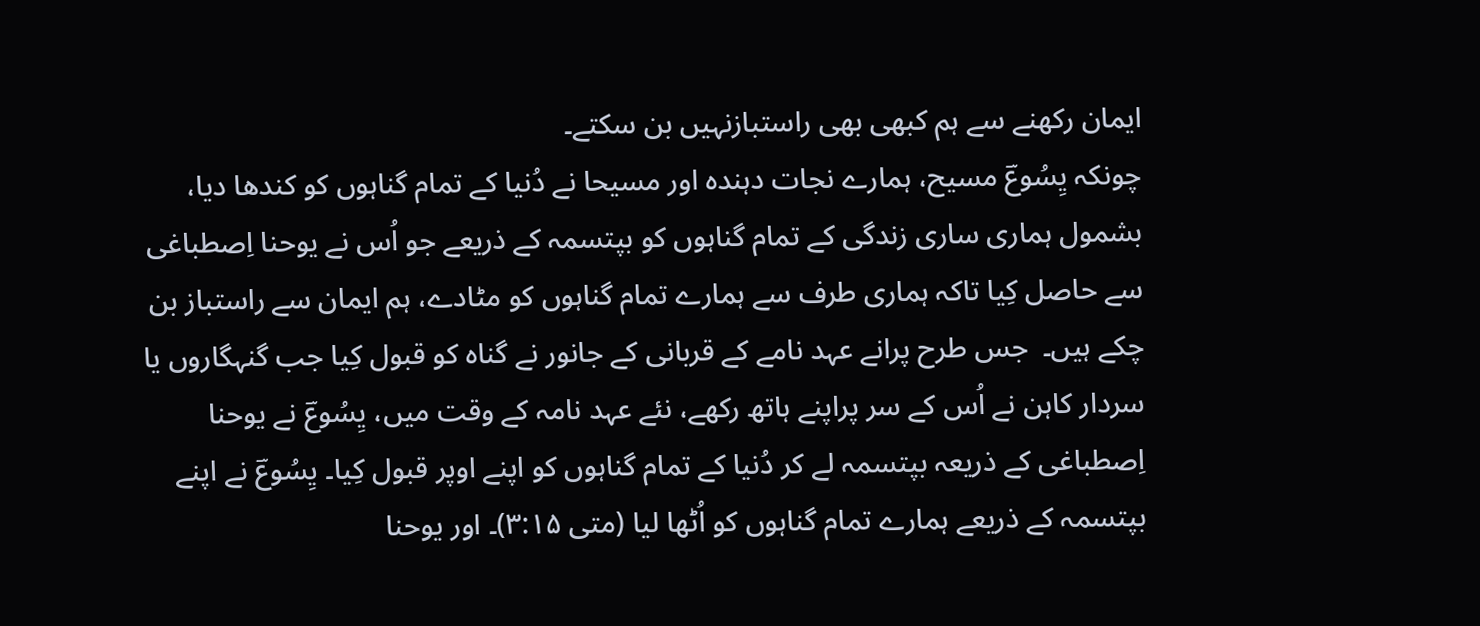ایمان رکھنے سے ہم کبھی بھی راستبازنہیں بن سکتے۔
چونکہ یِسُوعؔ مسیح، ہمارے نجات دہندہ اور مسیحا نے دُنیا کے تمام گناہوں کو کندھا دیا، بشمول ہماری ساری زندگی کے تمام گناہوں کو بپتسمہ کے ذریعے جو اُس نے یوحنا اِصطباغی سے حاصل کِیا تاکہ ہماری طرف سے ہمارے تمام گناہوں کو مٹادے، ہم ایمان سے راستباز بن چکے ہیں۔  جس طرح پرانے عہد نامے کے قربانی کے جانور نے گناہ کو قبول کِیا جب گنہگاروں یا سردار کاہن نے اُس کے سر پراپنے ہاتھ رکھے، نئے عہد نامہ کے وقت میں، یِسُوعؔ نے یوحنا اِصطباغی کے ذریعہ بپتسمہ لے کر دُنیا کے تمام گناہوں کو اپنے اوپر قبول کِیا۔ یِسُوعؔ نے اپنے بپتسمہ کے ذریعے ہمارے تمام گناہوں کو اُٹھا لیا (متی ۳:۱۵)۔ اور یوحنا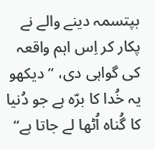بپتسمہ دینے والے نے پکار کر اِس اہم واقعہ کی گواہی دی، ” دیکھو یہ خُدا کا برّہ ہے جو دُنیا کا گُناہ اُٹھا لے جاتا ہے“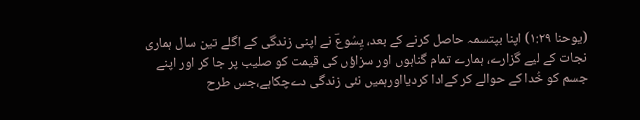(یوحنا ۱:۲۹) اپنا بپتسمہ حاصل کرنے کے بعد، یِسُوعؔ نے اپنی زندگی کے اگلے تین سال ہماری نجات کے لیے گزارے، ہمارے تمام گناہوں اور سزاؤں کی قیمت کو صلیب پر جا کر اور اپنے جسم کو خُدا کے حوالے کر کےادا کردیااورہمیں نئی زندگی دےچکاہے،جس طرح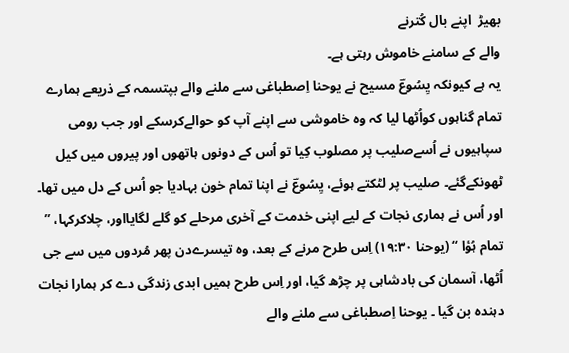بھیڑ  اپنے بال کُترنے
والے کے سامنے خاموش رہتی ہے۔
یہ ہے کیونکہ یِسُوعؔ مسیح نے یوحنا اِصطباغی سے ملنے والے بپتسمہ کے ذریعے ہمارے تمام گناہوں کواُٹھا لیا کہ وہ خاموشی سے اپنے آپ کو حوالےکرسکے اور جب رومی سپاہیوں نے اُسےصلیب پر مصلوب کِیا تو اُس کے دونوں ہاتھوں اور پیروں میں کیل ٹھونکےگئے۔ صلیب پر لٹکتے ہوئے، یِسُوعؔ نے اپنا تمام خون بہادیا جو اُس کے دل میں تھا۔ اور اُس نے ہماری نجات کے لیے اپنی خدمت کے آخری مرحلے کو گلے لگایااور، چلاکرکہا، ’’ تمام ہُؤا ‘‘ (یوحنا ۱۹:۳۰) اِس طرح مرنے کے بعد، وہ تیسرےدن پھر مُردوں میں سے جی اُٹھا، آسمان کی بادشاہی پر چڑھ گیا، اور اِس طرح ہمیں ابدی زندگی دے کر ہمارا نجات دہندہ بن گیا ۔ یوحنا اِصطباغی سے ملنے والے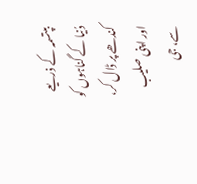بپتسمہ کے ذریعے دُنیا کے گناہوں کو کندھے پر ڈال کر، اور اپنی صلیب سے، جی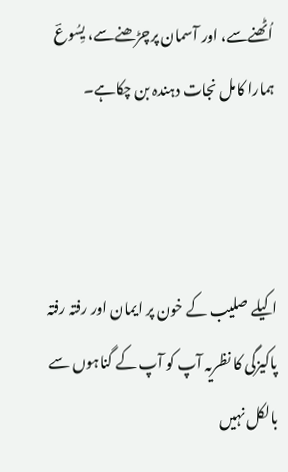اُٹھنےسے، اور آسمان پرچڑھنےسے، یِسُوعؔ ہمارا کامل نجات دہندہ بن چکاہے۔



اکیلے صلیب کے خون پر ایمان اور رفتہ رفتہ پاکیزگی کا نظریہ آپ کو آپ کے گناہوں سے بالکل نہیں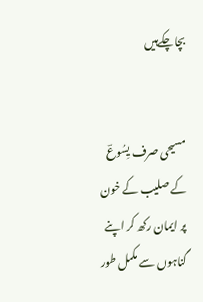بچاچکےہیں


مسیحی صرف یِسُوعؔ کے صلیب کے خون پر ایمان رکھ کر اپنے گناہوں سے مکمل طور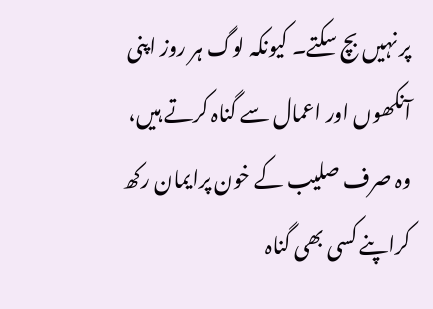پر نہیں بچ سکتے۔ کیونکہ لوگ ہر روز اپنی آنکھوں اور اعمال سے گناہ کرتے ہیں، وہ صرف صلیب کے خون پرایمان رکھ کراپنے کسی بھی گناہ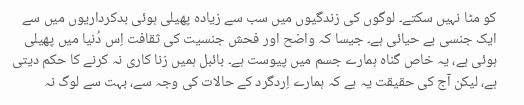کو مٹا نہیں سکتے۔ لوگوں کی زندگیوں میں سب سے زیادہ پھیلی ہوئی بدکرداریوں میں سے ایک جنسی بے حیائی ہے۔ جیسا کہ واضح اور فحش جنسیت کی ثقافت اِس دُنیا میں پھیلی ہوئی ہے، یہ خاص گناہ ہمارے جسم میں پیوست ہے۔ بائبل ہمیں زنا کاری نہ کرنے کا حکم دیتی ہے، لیکن آج کی حقیقت یہ ہے کہ ہمارے اِردگرد کے حالات کی وجہ سے، بہت سے لوگ نہ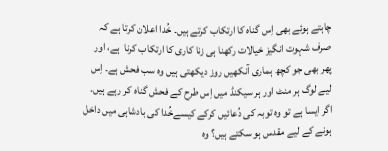چاہتے ہوئے بھی اِس گناہ کا ارتکاب کرتے ہیں۔ خُدا اعلان کرتا ہے کہ صرف شہوت انگیز خیالات رکھنا ہی زنا کاری کا ارتکاب کرنا  ہے، اور پھر بھی جو کچھ ہماری آنکھیں روز دیکھتی ہیں وہ سب فحش ہے۔ اِس لیے لوگ ہر منٹ اور ہر سیکنڈ میں اِس طرح کے فحش گناہ کر رہے ہیں۔ اگر ایسا ہے تو وہ توبہ کی دُعائیں کرکے کیسےخُدا کی بادشاہی میں داخل ہونے کے لیے مقدس ہو سکتے ہیں؟ وہ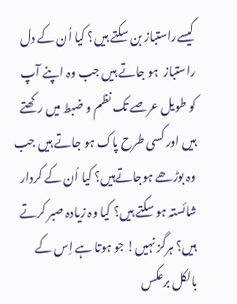کیسےراستباز بن سکتے ہیں؟ کیا اُن کے دل راستباز  ہو جاتے ہیں جب وہ اپنے آپ کو طویل عرصے تک نظم و ضبط میں رکھتے ہیں اور کسی طرح پاک ہو جاتے ہیں جب وہ بوڑھے ہوجاتےہیں؟ کیا اُن کے کردار شائستہ ہو سکتے ہیں؟ کیا وہ زیادہ صبر کرتے ہیں؟ ہرگز نہیں! جو ہوتا ہے اِس کے بالکل برعکس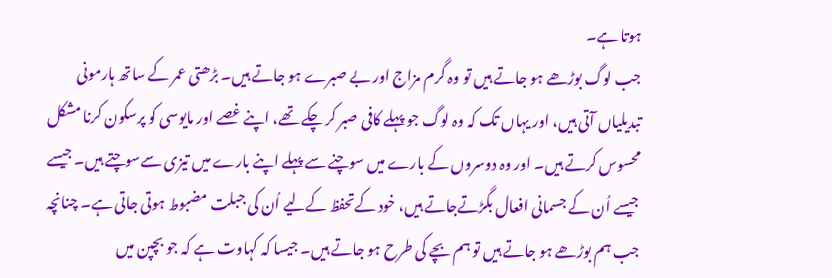ہوتا ہے۔
جب لوگ بوڑھے ہو جاتے ہیں تو وہ گرم مزاج اور بے صبرے ہو جاتے ہیں۔ بڑھتی عمر کے ساتھ ہارمونی تبدیلیاں آتی ہیں، اور یہاں تک کہ وہ لوگ جو پہلے کافی صبر کر چکے تھے، اپنے غصے اور مایوسی کو پرسکون کرنا مشکل محسوس کرتے ہیں۔ اور وہ دوسروں کے بارے میں سوچنے سے پہلے اپنے بارے میں تیزی سےسوچتے ہیں۔ جیسے جیسے اُن کے جسمانی افعال بگڑتےجاتے ہیں، خود کےتحفظ کےلیے اُن کی جبلت مضبوط ہوتی جاتی ہے۔ چنانچہ جب ہم بوڑھے ہو جاتے ہیں تو ہم بچے کی طرح ہو جاتے ہیں۔ جیسا کہ کہاوت ہے کہ جو بچپن میں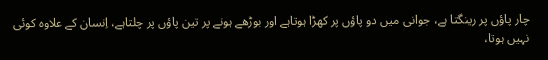چار پاؤں پر رینگتا ہے، جوانی میں دو پاؤں پر کھڑا ہوتاہے اور بوڑھے ہونے پر تین پاؤں پر چلتاہے، اِنسان کے علاوہ کوئی نہیں ہوتا،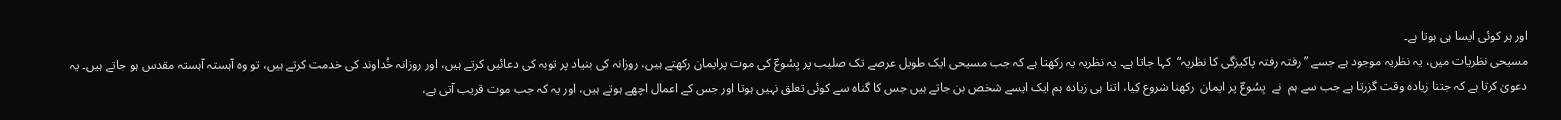اور ہر کوئی ایسا ہی ہوتا ہے۔
مسیحی نظریات میں، یہ نظریہ موجود ہے جسے ”رفتہ رفتہ پاکیزگی کا نظریہ“  کہا جاتا ہے۔ یہ نظریہ یہ رکھتا ہے کہ جب مسیحی ایک طویل عرصے تک صلیب پر یِسُوعؔ کی موت پرایمان رکھتے ہیں، روزانہ کی بنیاد پر توبہ کی دعائیں کرتے ہیں، اور روزانہ خُداوند کی خدمت کرتے ہیں، تو وہ آہستہ آہستہ مقدس ہو جاتے ہیں۔ یہ دعویٰ کرتا ہے کہ جتنا زیادہ وقت گزرتا ہے جب سے ہم  نے  یِسُوعؔ پر ایمان  رکھنا شروع کِیا، اتنا ہی زیادہ ہم ایک ایسے شخص بن جاتے ہیں جس کا گناہ سے کوئی تعلق نہیں ہوتا اور جس کے اعمال اچھے ہوتے ہیں، اور یہ کہ جب موت قریب آتی ہے،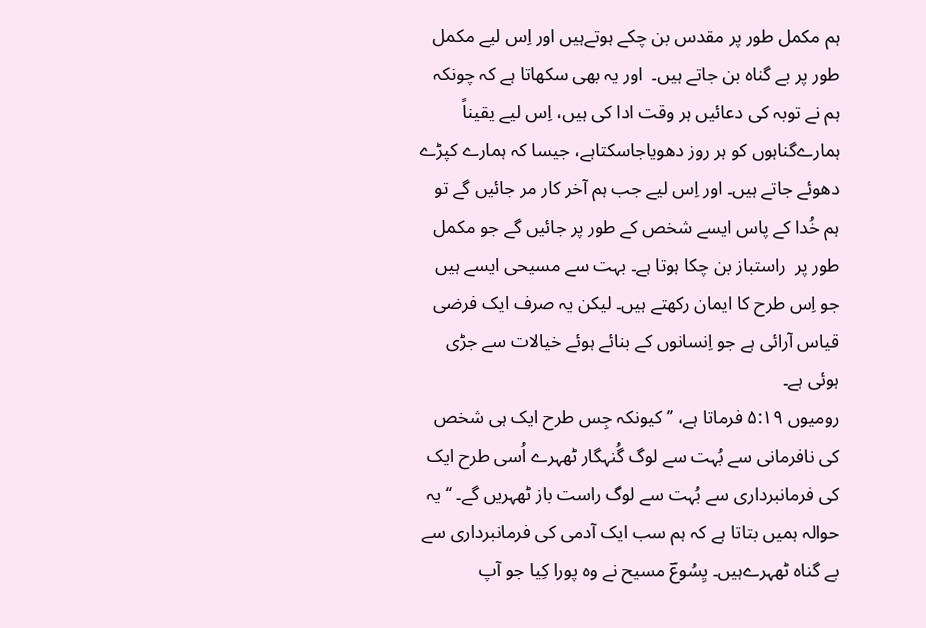ہم مکمل طور پر مقدس بن چکے ہوتےہیں اور اِس لیے مکمل طور پر بے گناہ بن جاتے ہیں۔  اور یہ بھی سکھاتا ہے کہ چونکہ ہم نے توبہ کی دعائیں ہر وقت ادا کی ہیں، اِس لیے یقیناً ہمارےگناہوں کو ہر روز دھویاجاسکتاہے، جیسا کہ ہمارے کپڑے دھوئے جاتے ہیں۔ اور اِس لیے جب ہم آخر کار مر جائیں گے تو ہم خُدا کے پاس ایسے شخص کے طور پر جائیں گے جو مکمل طور پر  راستباز بن چکا ہوتا ہے۔ بہت سے مسیحی ایسے ہیں جو اِس طرح کا ایمان رکھتے ہیں۔ لیکن یہ صرف ایک فرضی قیاس آرائی ہے جو اِنسانوں کے بنائے ہوئے خیالات سے جڑی ہوئی ہے۔
رومیوں ۵:۱۹ فرماتا ہے، ’’ کیونکہ جِس طرح ایک ہی شخص کی نافرمانی سے بُہت سے لوگ گُنہگار ٹھہرے اُسی طرح ایک کی فرمانبرداری سے بُہت سے لوگ راست باز ٹھہریں گے۔ ‘‘ یہ حوالہ ہمیں بتاتا ہے کہ ہم سب ایک آدمی کی فرمانبرداری سے بے گناہ ٹھہرےہیں۔ یِسُوعؔ مسیح نے وہ پورا کِیا جو آپ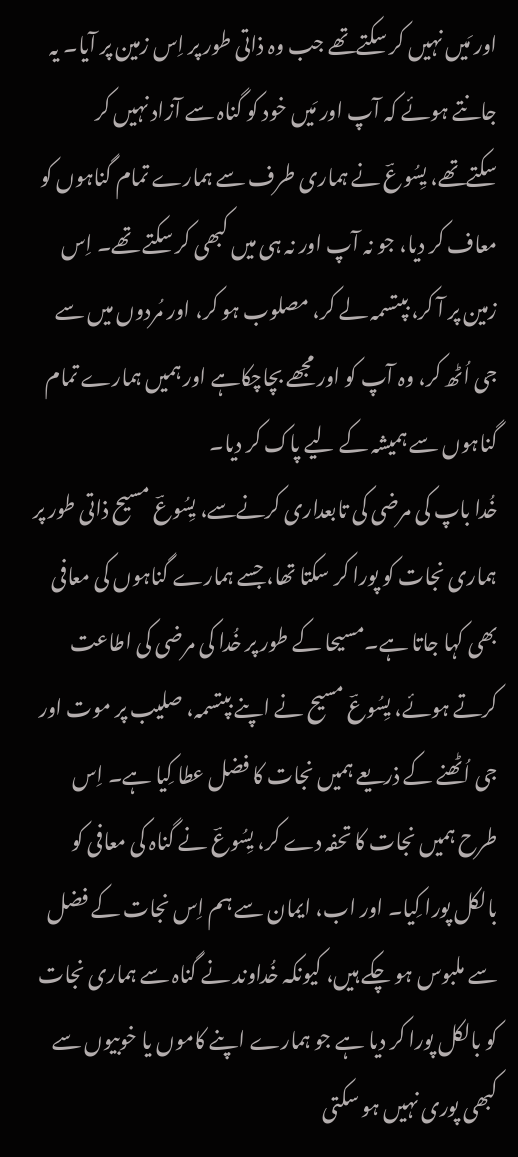اور مَیں نہیں کر سکتےتھے جب وہ ذاتی طور پر اِس زمین پر آیا۔ یہ جانتے ہوئے کہ آپ اور مَیں خود کو گناہ سے آزاد نہیں کر سکتےتھے، یِسُوعؔ نے ہماری طرف سے ہمارے تمام گناہوں کو معاف کر دیا، جو نہ آپ اور نہ ہی میں کبھی کر سکتے تھے۔ اِس زمین پر آ کر، بپتسمہ لے کر، مصلوب ہو کر، اور مُردوں میں سے جی اُٹھ کر، وہ آپ کو اور مجھے بچاچکاہے اور ہمیں ہمارے تمام گناہوں سے ہمیشہ کے لیے پاک کر دیا۔
خُدا باپ کی مرضی کی تابعداری کرنےسے، یِسُوعؔ مسیح ذاتی طور پر ہماری نجات کو پورا کر سکتا تھا، جسے ہمارے گناہوں کی معافی بھی کہا جاتا ہے۔مسیحا کے طور پر خُدا کی مرضی کی اطاعت کرتے ہوئے، یِسُوعؔ مسیح نے اپنے بپتسمہ، صلیب پر موت اور جی اُٹھنے کے ذریعے ہمیں نجات کا فضل عطا کِیا ہے۔ اِس طرح ہمیں نجات کا تحفہ دے کر، یِسُوعؔ نے گناہ کی معافی کو بالکل پورا کِیا۔ اور اب، ایمان سے ہم اِس نجات کے فضل سے ملبوس ہو چکے ہیں، کیونکہ خُداوند نے گناہ سے ہماری نجات کو بالکل پورا کر دیا ہے جو ہمارے اپنے کاموں یا خوبیوں سے کبھی پوری نہیں ہو سکتی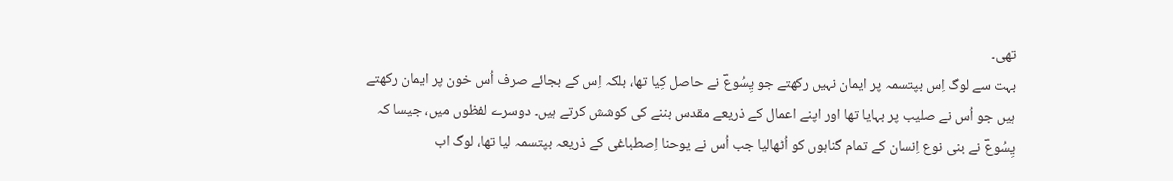تھی۔
بہت سے لوگ اِس بپتسمہ پر ایمان نہیں رکھتے جو یِسُوعؔ نے حاصل کِیا تھا، بلکہ اِس کے بجائے صرف اُس خون پر ایمان رکھتے ہیں جو اُس نے صلیب پر بہایا تھا اور اپنے اعمال کے ذریعے مقدس بننے کی کوشش کرتے ہیں۔ دوسرے لفظوں میں، جیسا کہ یِسُوعؔ نے بنی نوع اِنسان کے تمام گناہوں کو اُٹھالیا جب اُس نے یوحنا اِصطباغی کے ذریعہ بپتسمہ لیا تھا، لوگ اب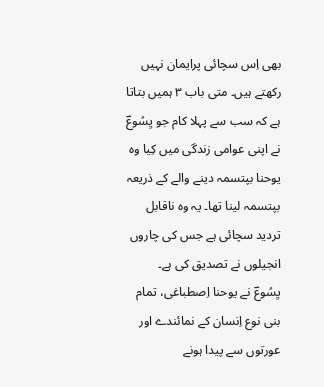بھی اِس سچائی پرایمان نہیں رکھتے ہیں۔ متی باب ۳ ہمیں بتاتا ہے کہ سب سے پہلا کام جو یِسُوعؔ نے اپنی عوامی زندگی میں کِیا وہ یوحنا بپتسمہ دینے والے کے ذریعہ بپتسمہ لینا تھا۔ یہ وہ ناقابل تردید سچائی ہے جس کی چاروں انجیلوں نے تصدیق کی ہے۔
یِسُوعؔ نے یوحنا اِصطباغی، تمام بنی نوع اِنسان کے نمائندے اور عورتوں سے پیدا ہونے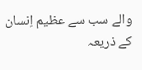والے سب سے عظیم اِنسان کے ذریعہ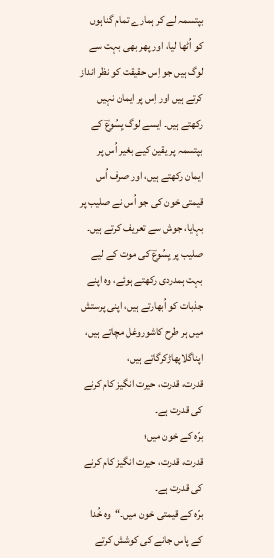بپتسمہ لے کر ہمارے تمام گناہوں کو اُٹھا لیا، اور پھر بھی بہت سے لوگ ہیں جو اِس حقیقت کو نظر انداز کرتے ہیں اور اِس پر ایمان نہیں رکھتے ہیں۔ ایسے لوگ یِسُوعؔ کے بپتسمہ پر یقین کیے بغیر اُس پر ایمان رکھتے ہیں، اور صرف اُس قیمتی خون کی جو اُس نے صلیب پر بہایا، جوش سے تعریف کرتے ہیں۔ صلیب پر یِسُوعؔ کی موت کے لیے بہت ہمدردی رکھتے ہوئے، وہ اپنے جذبات کو اُبھارتے ہیں، اپنی پرستش میں ہر طرح کاشوروغل مچاتے ہیں، اپناگلاپھاڑکرگاتے ہیں،
قدرت، قدرت، حیرت انگیز کام کرنے کی قدرت ہے۔
برّہ کے خون میں؛
قدرت، قدرت، حیرت انگیز کام کرنے کی قدرت ہے۔
برّہ کے قیمتی خون میں۔“وہ خُدا کے پاس جانے کی کوشش کرتے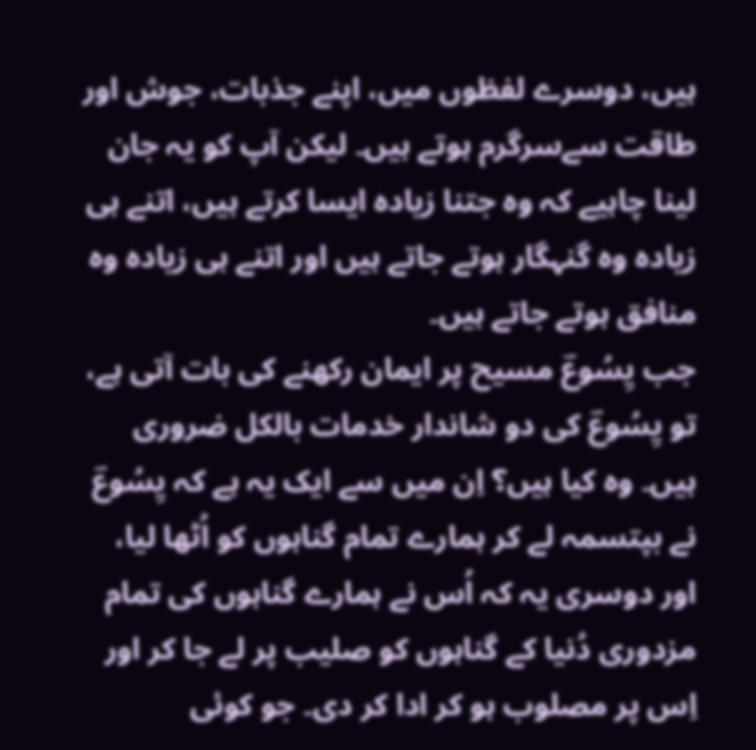ہیں، دوسرے لفظوں میں، اپنے جذبات، جوش اور طاقت سےسرگرم ہوتے ہیں۔ لیکن آپ کو یہ جان لینا چاہیے کہ وہ جتنا زیادہ ایسا کرتے ہیں، اتنے ہی زیادہ وہ گنہگار ہوتے جاتے ہیں اور اتنے ہی زیادہ وہ منافق ہوتے جاتے ہیں۔
جب یِسُوعؔ مسیح پر ایمان رکھنے کی بات آتی ہے، تو یِسُوعؔ کی دو شاندار خدمات بالکل ضروری ہیں۔ وہ کیا ہیں؟ اِن میں سے ایک یہ ہے کہ یِسُوعؔ نے بپتسمہ لے کر ہمارے تمام گناہوں کو اُٹھا لیا، اور دوسری یہ کہ اُس نے ہمارے گناہوں کی تمام مزدوری دُنیا کے گناہوں کو صلیب پر لے جا کر اور اِس پر مصلوب ہو کر ادا کر دی۔ جو کوئی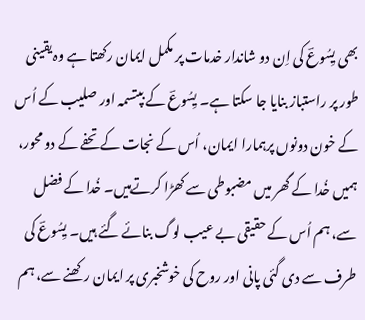بھی یِسُوعؔ کی اِن دو شاندار خدمات پر مکمل ایمان رکھتا ہے وہ یقینی طور پر راستباز بنایا جا سکتا ہے۔ یِسُوعؔ کے بپتسمہ اور صلیب کے اُس کے خون دونوں پرہمارا ایمان، اُس کے نجات کے تحفے کے دو محور، ہمیں خُدا کے گھر میں مضبوطی سے کھڑا کرتےہیں۔ خُدا کے فضل سے، ہم اُس کے حقیقی بے عیب لوگ بنائے گئے ہیں۔ یِسُوعؔ کی طرف سے دی گئی پانی اور روح کی خوشخبری پر ایمان رکھنے سے، ہم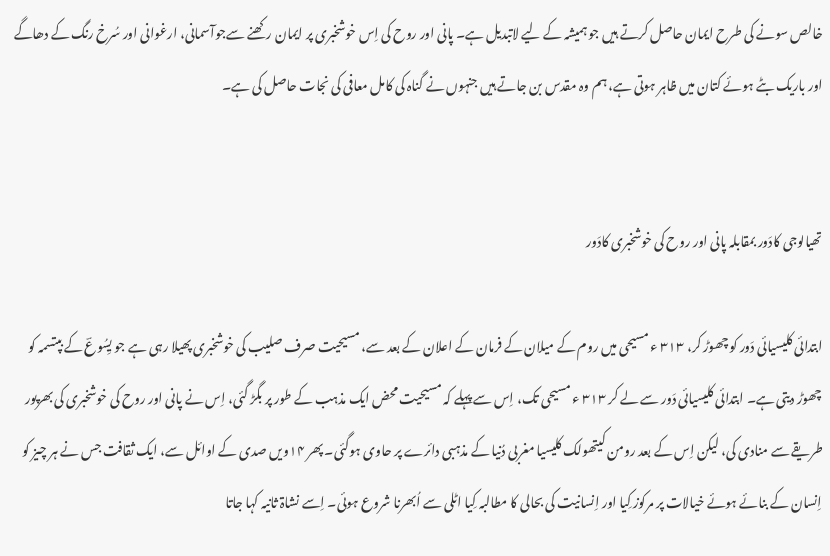خالص سونے کی طرح ایمان حاصل کرتے ہیں جو ہمیشہ کے لیے لاتبدیل ہے۔ پانی اور روح کی اِس خوشخبری پر ایمان رکھنے سےجوآسمانی، ارغوانی اور سُرخ رنگ کے دھاگے اور باریک بٹے ہوئے کتان میں ظاہر ہوتی ہے، ہم وہ مقدس بن جاتے ہیں جنہوں نے گناہ کی کامل معافی کی نجات حاصل کی ہے۔


تھیالوجی کادَور بمقابلہ پانی اور روح کی خوشخبری کادَور

ابتدائی کلیسیائی دَور کو چھوڑ کر، ۳۱۳ ء مسیحی میں روم کے میلان کے فرمان کے اعلان کے بعد سے، مسیحیت صرف صلیب کی خوشخبری پھیلا رہی ہے جو یِسُوعؔ کے بپتسمہ کو چھوڑ دیتی ہے۔ ابتدائی کلیسیائی دَور سے لے کر ۳۱۳ ء مسیحی تک، اِس سے پہلے کہ مسیحیت محض ایک مذہب کے طور پر بگڑ گئی، اِس نے پانی اور روح کی خوشخبری کی بھرپور طریقے سے منادی کی، لیکن اِس کے بعد رومن کیتھولک کلیسیا مغربی دُنیا کے مذہبی دائرے پر حاوی ہوگئی۔ پھر ۱۴ویں صدی کے اوائل سے، ایک ثقافت جس نے ہر چیز کو اِنسان کے بنائے ہوئے خیالات پر مرکوز کِیا اور اِنسانیت کی بحالی کا مطالبہ کِیا اٹلی سے اُبھرنا شروع ہوئی۔ اِسے نشاۃ ثانیہ کہا جاتا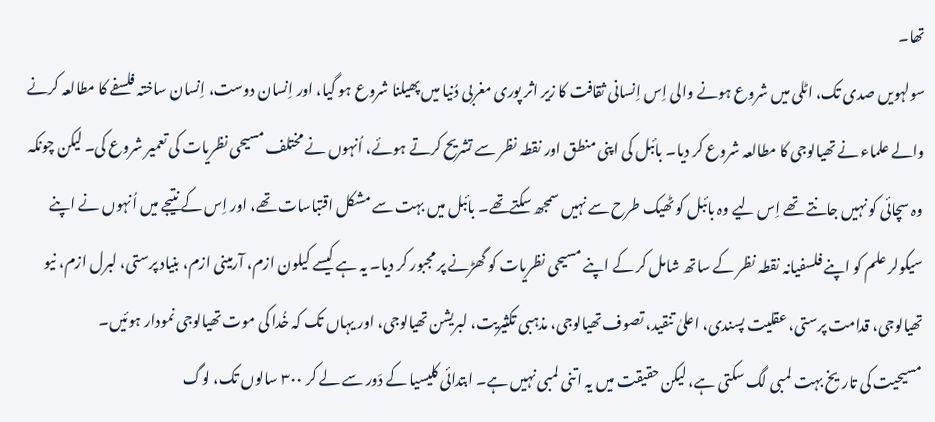تھا۔
سولہویں صدی تک، اٹلی میں شروع ہونے والی اِس اِنسانی ثقافت کا زیر اثر پوری مغربی دُنیا میں پھیلنا شروع ہو گیا، اور اِنسان دوست، اِنسان ساختہ فلسفے کا مطالعہ کرنے والے علماء نے تھیالوجی کا مطالعہ شروع کر دیا۔ بائبل کی اپنی منطق اور نقطہ نظر سے تشریح کرتے ہوئے، اُنہوں نے مختلف مسیحی نظریات کی تعمیر شروع کی۔ لیکن چونکہ وہ سچائی کو نہیں جانتے تھے اِس لیے وہ بائبل کو ٹھیک طرح سے نہیں سمجھ سکتےتھے۔ بائبل میں بہت سے مشکل اقتباسات تھے، اور اِس کے نتیجے میں اُنہوں نے اپنے سیکولر علم کو اپنے فلسفیانہ نقطہ نظر کے ساتھ شامل کر کے اپنے مسیحی نظریات کو گھڑنے پر مجبور کر دیا۔ یہ ہے کیسے کیلون ازم، آرمینی ازم، بنیاد پرستی، لبرل ازم، نیو تھیالوجی، قدامت پرستی، عقلیت پسندی، اعلیٰ تنقید، تصوف تھیالوجی، مذہبی تکثیریت، لبریشن تھیالوجی، اور یہاں تک کہ خُدا کی موت تھیالوجی نمودار ہوئیں۔
مسیحیت کی تاریخ بہت لمبی لگ سکتی ہے، لیکن حقیقت میں یہ اتنی لمبی نہیں ہے۔ ابتدائی کلیسیا کے دَور سے لے کر ۳۰۰ سالوں تک، لوگ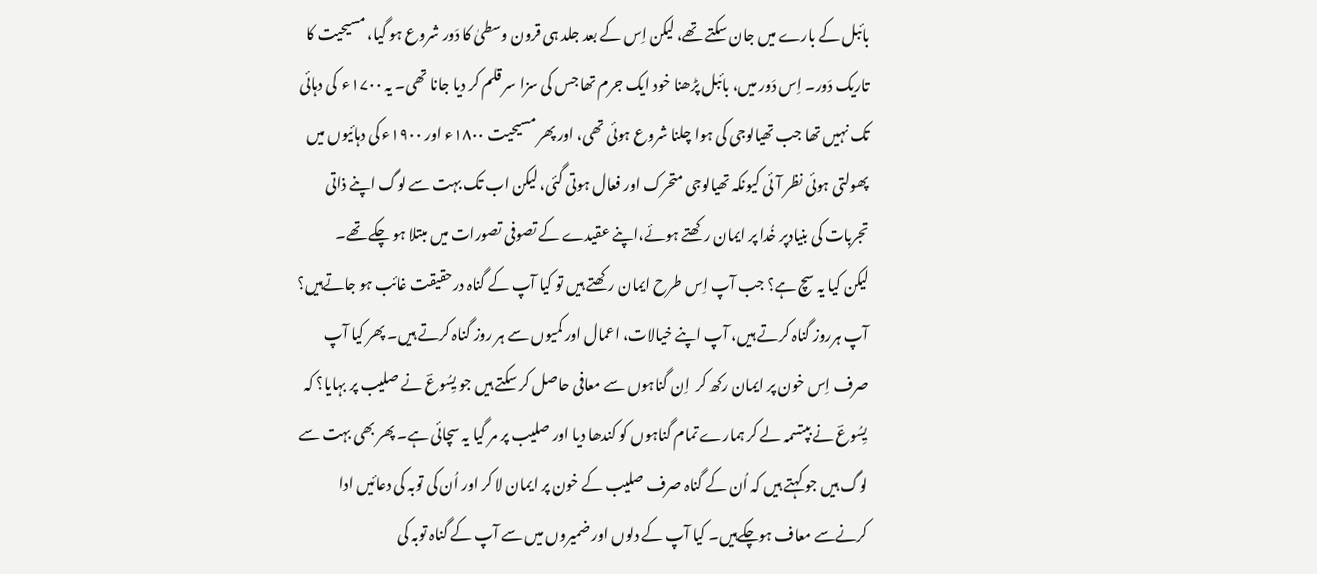بائبل کے بارے میں جان سکتے تھے، لیکن اِس کے بعد جلد ہی قرون وسطیٰ کا دَور شروع ہو گیا، مسیحیت کا تاریک دَور۔ اِس دَور میں، بائبل پڑھنا خود ایک جرم تھا جس کی سزا سر قلم کر دیا جانا تھی۔ یہ ۱۷۰۰ء  کی دہائی تک نہیں تھا جب تھیالوجی کی ہوا چلنا شروع ہوئی تھی، اور پھر مسیحیت ۱۸۰۰ء اور ۱۹۰۰ء کی دہائیوں میں پھولتی ہوئی نظر آئی کیونکہ تھیالوجی متحرک اور فعال ہوتی گئی، لیکن اب تک بہت سے لوگ اپنے ذاتی تجربات کی بنیادپر خُدا پر ایمان رکھتے ہوئے،اپنے عقیدے کے تصوفی تصورات میں مبتلا ہو چکے تھے۔
لیکن کیا یہ سچ ہے؟ جب آپ اِس طرح ایمان رکھتے ہیں تو کیا آپ کے گناہ درحقیقت غائب ہو جاتےہیں؟ آپ ہرروز گناہ کرتے ہیں، آپ اپنے خیالات، اعمال اور کمیوں سے ہر روز گناہ کرتے ہیں۔ پھر کیا آپ صرف اِس خون پر ایمان رکھ کر  اِن گناہوں سے معافی حاصل کر سکتے ہیں جو یِسُوعؔ نے صلیب پر بہایا؟ کہ یِسُوعؔ نے بپتسمہ لے کر ہمارے تمام گناہوں کو کندھا دیا اور صلیب پر مر گیا یہ سچائی ہے۔ پھر بھی بہت سے لوگ ہیں جو کہتے ہیں کہ اُن کے گناہ صرف صلیب کے خون پر ایمان لا کر اور اُن کی توبہ کی دعائیں ادا کرنےسے معاف ہوچکےہیں۔ کیا آپ کے دلوں اور ضمیروں میں سے آپ کے گناہ توبہ کی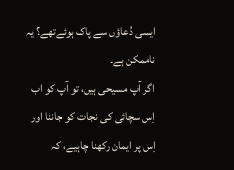ایسی دُعاؤں سے پاک ہوئےتھے؟ یہ ناممکن ہے۔
اگر آپ مسیحی ہیں، تو آپ کو اب اِس سچائی کی نجات کو جاننا اور اِس پر ایمان رکھنا چاہیے، کہ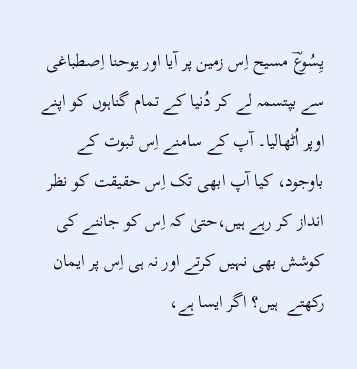یِسُوعؔ مسیح اِس زمین پر آیا اور یوحنا اِصطباغی سے بپتسمہ لے کر دُنیا کے تمام گناہوں کو اپنے اوپر اُٹھالیا۔ آپ کے سامنے اِس ثبوت کے باوجود، کیا آپ ابھی تک اِس حقیقت کو نظر انداز کر رہے ہیں،حتیٰ کہ اِس کو جاننے کی کوشش بھی نہیں کرتے اور نہ ہی اِس پر ایمان رکھتے  ہیں؟ اگر ایسا ہے،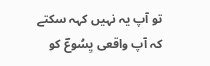تو آپ یہ نہیں کہہ سکتے کہ آپ واقعی یِسُوعؔ کو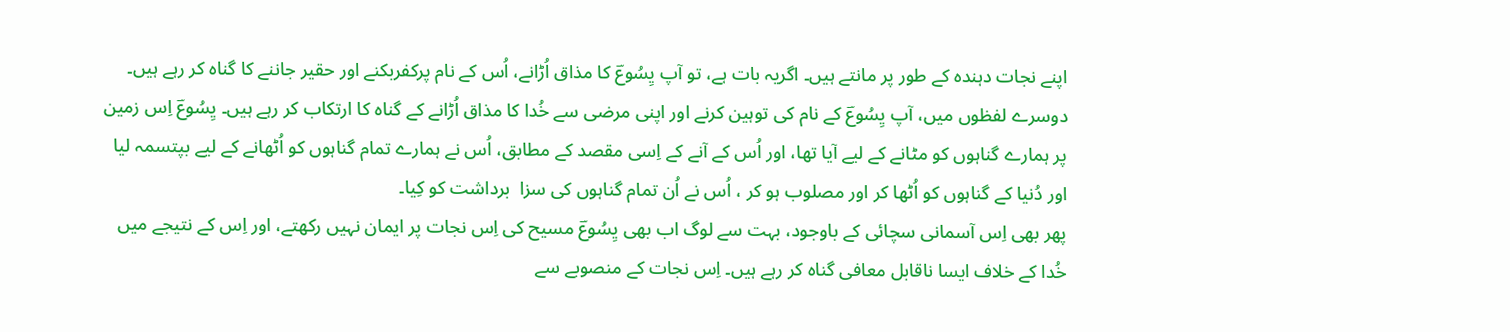اپنے نجات دہندہ کے طور پر مانتے ہیں۔ اگریہ بات ہے، تو آپ یِسُوعؔ کا مذاق اُڑانے، اُس کے نام پرکفربکنے اور حقیر جاننے کا گناہ کر رہے ہیں۔ دوسرے لفظوں میں، آپ یِسُوعؔ کے نام کی توہین کرنے اور اپنی مرضی سے خُدا کا مذاق اُڑانے کے گناہ کا ارتکاب کر رہے ہیں۔ یِسُوعؔ اِس زمین پر ہمارے گناہوں کو مٹانے کے لیے آیا تھا، اور اُس کے آنے کے اِسی مقصد کے مطابق، اُس نے ہمارے تمام گناہوں کو اُٹھانے کے لیے بپتسمہ لیا اور دُنیا کے گناہوں کو اُٹھا کر اور مصلوب ہو کر ، اُس نے اُن تمام گناہوں کی سزا  برداشت کو کِیا۔
پھر بھی اِس آسمانی سچائی کے باوجود، بہت سے لوگ اب بھی یِسُوعؔ مسیح کی اِس نجات پر ایمان نہیں رکھتے، اور اِس کے نتیجے میں خُدا کے خلاف ایسا ناقابل معافی گناہ کر رہے ہیں۔ اِس نجات کے منصوبے سے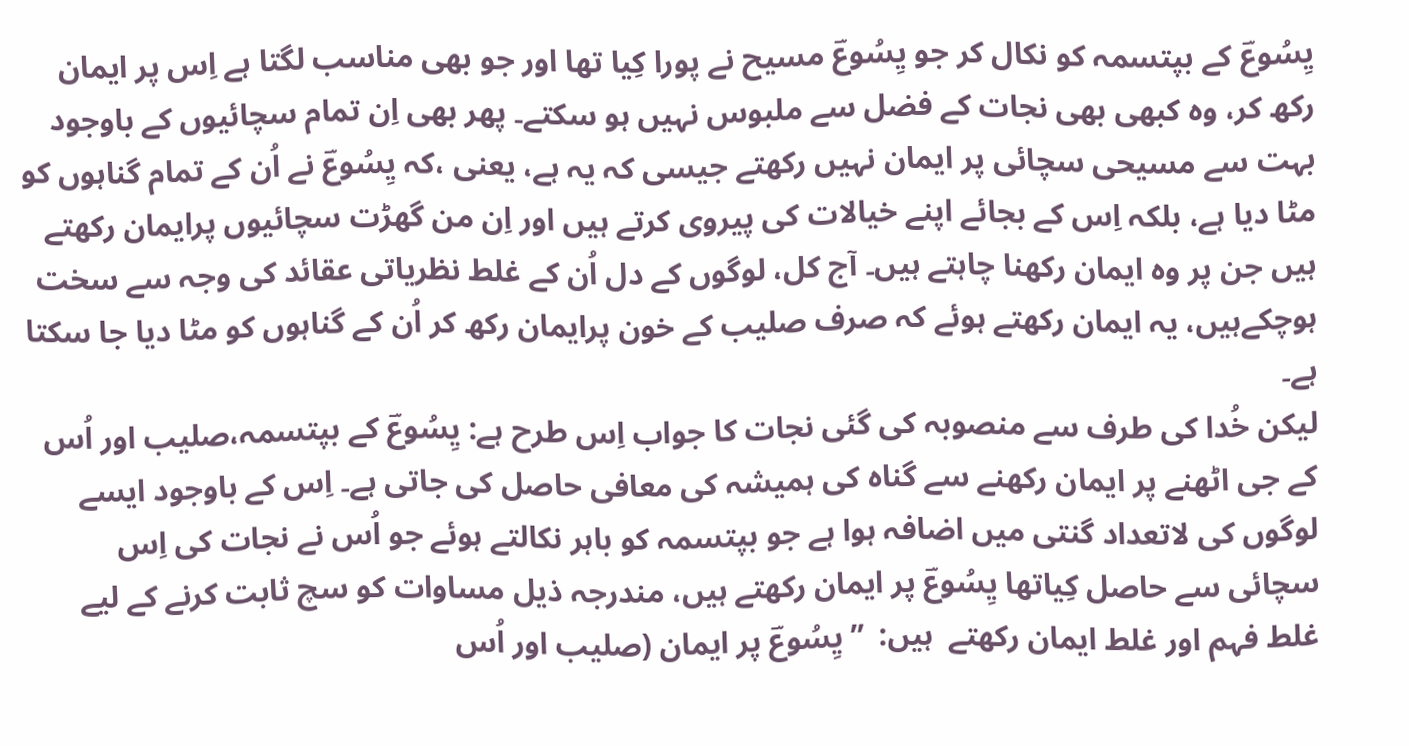یِسُوعؔ کے بپتسمہ کو نکال کر جو یِسُوعؔ مسیح نے پورا کِیا تھا اور جو بھی مناسب لگتا ہے اِس پر ایمان رکھ کر، وہ کبھی بھی نجات کے فضل سے ملبوس نہیں ہو سکتے۔ پھر بھی اِن تمام سچائیوں کے باوجود بہت سے مسیحی سچائی پر ایمان نہیں رکھتے جیسی کہ یہ ہے، یعنی ،کہ یِسُوعؔ نے اُن کے تمام گناہوں کو مٹا دیا ہے، بلکہ اِس کے بجائے اپنے خیالات کی پیروی کرتے ہیں اور اِن من گھڑت سچائیوں پرایمان رکھتے ہیں جن پر وہ ایمان رکھنا چاہتے ہیں۔ آج کل، لوگوں کے دل اُن کے غلط نظریاتی عقائد کی وجہ سے سخت ہوچکےہیں، یہ ایمان رکھتے ہوئے کہ صرف صلیب کے خون پرایمان رکھ کر اُن کے گناہوں کو مٹا دیا جا سکتا ہے۔
لیکن خُدا کی طرف سے منصوبہ کی گئی نجات کا جواب اِس طرح ہے: یِسُوعؔ کے بپتسمہ،صلیب اور اُس کے جی اٹھنے پر ایمان رکھنے سے گناہ کی ہمیشہ کی معافی حاصل کی جاتی ہے۔ اِس کے باوجود ایسے لوگوں کی لاتعداد گنتی میں اضافہ ہوا ہے جو بپتسمہ کو باہر نکالتے ہوئے جو اُس نے نجات کی اِس سچائی سے حاصل کِیاتھا یِسُوعؔ پر ایمان رکھتے ہیں، مندرجہ ذیل مساوات کو سچ ثابت کرنے کے لیے غلط فہم اور غلط ایمان رکھتے  ہیں:  ”یِسُوعؔ پر ایمان (صلیب اور اُس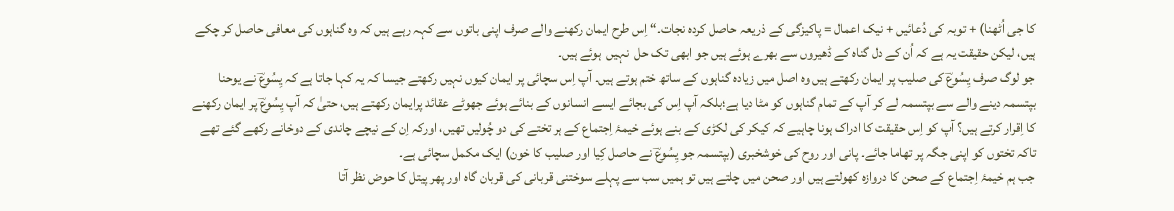کا جی اُٹھنا) + توبہ کی دُعائیں + نیک اعمال = پاکیزگی کے ذریعہ حاصل کردہ نجات۔“ اِس طرح ایمان رکھنے والے صرف اپنی باتوں سے کہہ رہے ہیں کہ وہ گناہوں کی معافی حاصل کر چکے ہیں، لیکن حقیقت یہ ہے کہ اُن کے دل گناہ کے ڈھیروں سے بھرے ہوئے ہیں جو ابھی تک حل  نہیں  ہوئے ہیں۔
جو لوگ صرف یِسُوعؔ کی صلیب پر ایمان رکھتے ہیں وہ اصل میں زیادہ گناہوں کے ساتھ ختم ہوتے ہیں۔ آپ اِس سچائی پر ایمان کیوں نہیں رکھتے جیسا کہ یہ کہا جاتا ہے کہ یِسُوعؔ نے یوحنا بپتسمہ دینے والے سے بپتسمہ لے کر آپ کے تمام گناہوں کو مٹا دیا ہے؛بلکہ آپ اِس کی بجائے ایسے انسانوں کے بنائے ہوئے جھوٹے عقائد پرایمان رکھتے ہیں، حتیٰ کہ آپ یِسُوعؔ پر ایمان رکھنے کا اِقرار کرتے ہیں؟ آپ کو اِس حقیقت کا ادراک ہونا چاہیے کہ کیکر کی لکڑی کے بنے ہوئے خیمۂ اِجتماع کے ہر تختے کی دو چُولیں تھیں، اورکہ اِن کے نیچے چاندی کے دوخانے رکھے گئے تھے تاکہ تختوں کو اپنی جگہ پر تھاما جائے۔ پانی اور روح کی خوشخبری (بپتسمہ جو یِسُوعؔ نے حاصل کِیا اور صلیب کا خون) ایک مکمل سچائی ہے۔
جب ہم خیمۂ اِجتماع کے صحن کا دروازہ کھولتے ہیں اور صحن میں چلتے ہیں تو ہمیں سب سے پہلے سوختنی قربانی کی قربان گاہ اور پھر پیتل کا حوض نظر آتا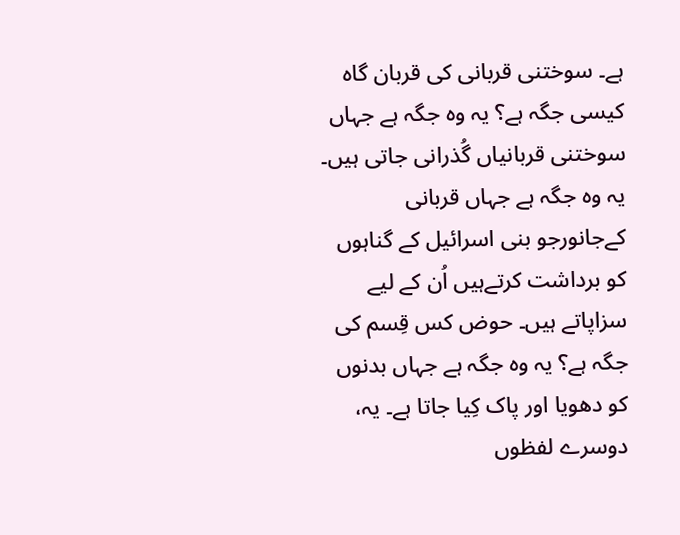ہے۔ سوختنی قربانی کی قربان گاہ کیسی جگہ ہے؟ یہ وہ جگہ ہے جہاں سوختنی قربانیاں گُذرانی جاتی ہیں۔ یہ وہ جگہ ہے جہاں قربانی کےجانورجو بنی اسرائیل کے گناہوں کو برداشت کرتےہیں اُن کے لیے سزاپاتے ہیں۔ حوض کس قِسم کی جگہ ہے؟ یہ وہ جگہ ہے جہاں بدنوں کو دھویا اور پاک کِیا جاتا ہے۔ یہ، دوسرے لفظوں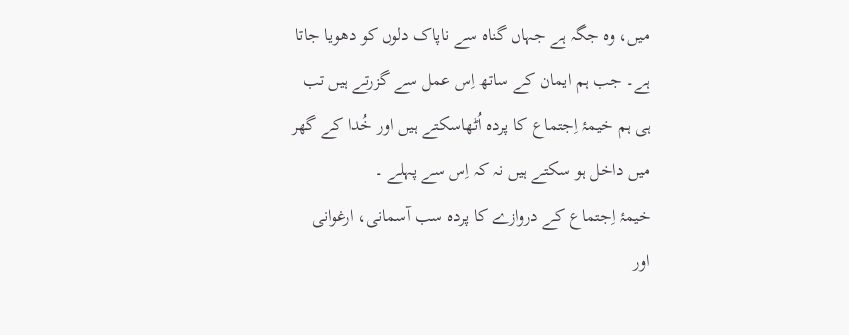میں، وہ جگہ ہے جہاں گناہ سے ناپاک دلوں کو دھویا جاتا ہے۔ جب ہم ایمان کے ساتھ اِس عمل سے گزرتے ہیں تب ہی ہم خیمۂ اِجتماع کا پردہ اُٹھاسکتے ہیں اور خُدا کے گھر میں داخل ہو سکتے ہیں نہ کہ اِس سے پہلے ۔
خیمۂ اِجتماع کے دروازے کا پردہ سب آسمانی، ارغوانی اور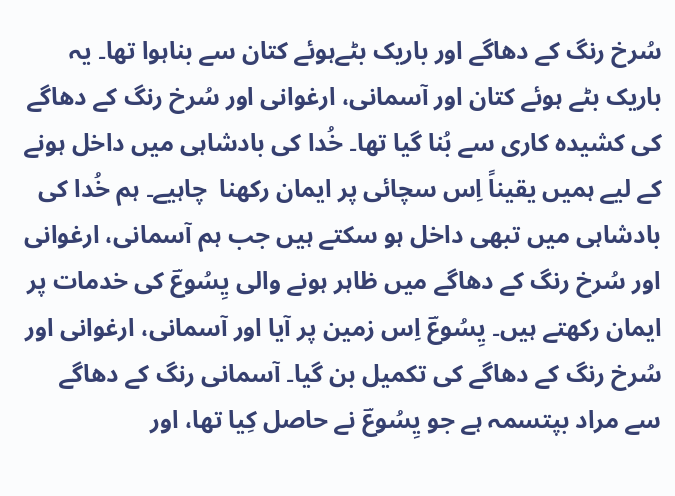سُرخ رنگ کے دھاگے اور باریک بٹےہوئے کتان سے بناہوا تھا۔ یہ باریک بٹے ہوئے کتان اور آسمانی، ارغوانی اور سُرخ رنگ کے دھاگے کی کشیدہ کاری سے بُنا گیا تھا۔ خُدا کی بادشاہی میں داخل ہونے کے لیے ہمیں یقیناً اِس سچائی پر ایمان رکھنا  چاہیے۔ ہم خُدا کی بادشاہی میں تبھی داخل ہو سکتے ہیں جب ہم آسمانی، ارغوانی اور سُرخ رنگ کے دھاگے میں ظاہر ہونے والی یِسُوعؔ کی خدمات پر ایمان رکھتے ہیں۔ یِسُوعؔ اِس زمین پر آیا اور آسمانی، ارغوانی اور سُرخ رنگ کے دھاگے کی تکمیل بن گیا۔ آسمانی رنگ کے دھاگے سے مراد بپتسمہ ہے جو یِسُوعؔ نے حاصل کِیا تھا، اور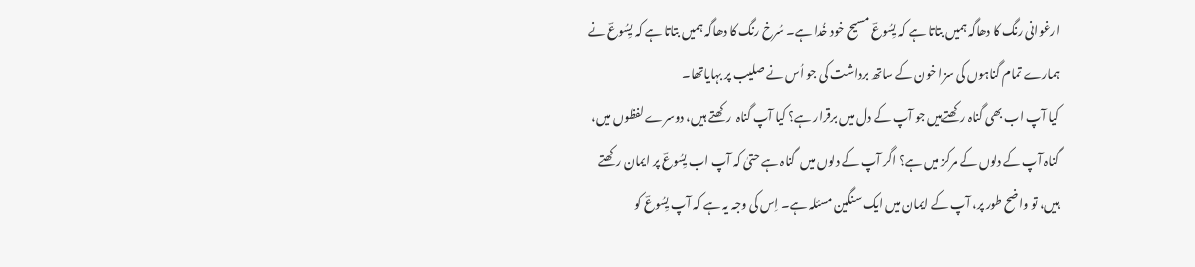ارغوانی رنگ کا دھاگہ ہمیں بتاتا ہے کہ یِسُوعؔ مسیح خود خُدا ہے۔ سُرخ رنگ کا دھاگہ ہمیں بتاتا ہے کہ یِسُوعؔ نے ہمارے تمام گناہوں کی سزا خون کے ساتھ برداشت کی جو اُس نے صلیب پر بہایاتھا۔
کیا آپ اب بھی گناہ رکھتےہیں جو آپ کے دل میں برقرار ہے؟ کیا آپ گناہ  رکھتے ہیں، دوسرے لفظوں میں، گناہ آپ کے دلوں کے مرکز میں ہے؟ اگر آپ کے دلوں میں  گناہ ہے حتیٰ کہ آپ اب یِسُوعؔ پر ایمان رکھتے ہیں، تو واضح طور پر، آپ کے ایمان میں ایک سنگین مسئلہ ہے۔ اِس کی وجہ یہ ہے کہ آپ یِسُوعؔ کو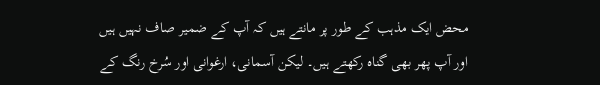محض ایک مذہب کے طور پر مانتے ہیں کہ آپ کے ضمیر صاف نہیں ہیں اور آپ پھر بھی گناہ رکھتے ہیں۔ لیکن آسمانی، ارغوانی اور سُرخ رنگ کے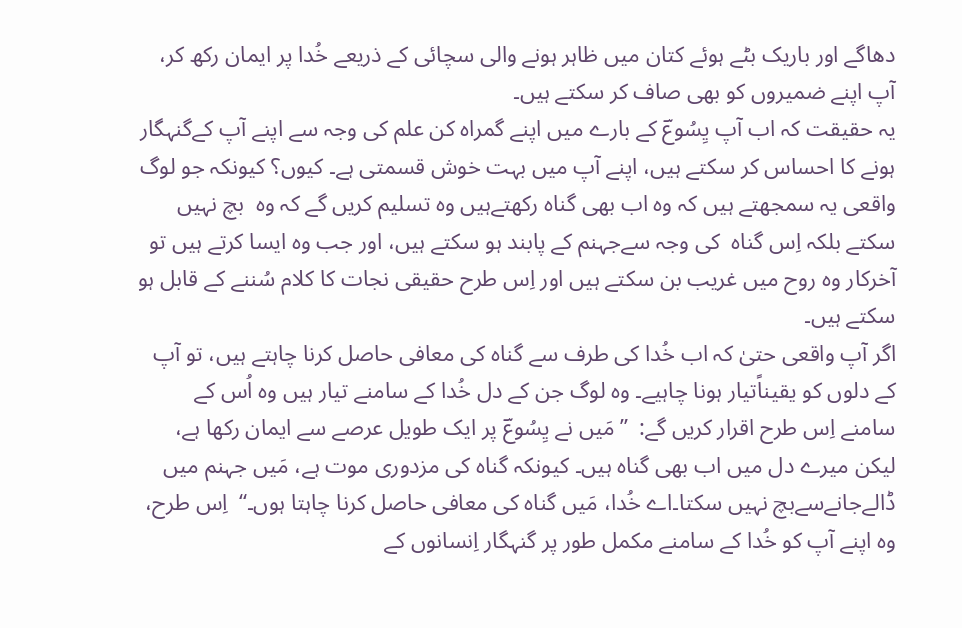دھاگے اور باریک بٹے ہوئے کتان میں ظاہر ہونے والی سچائی کے ذریعے خُدا پر ایمان رکھ کر، آپ اپنے ضمیروں کو بھی صاف کر سکتے ہیں۔
یہ حقیقت کہ اب آپ یِسُوعؔ کے بارے میں اپنے گمراہ کن علم کی وجہ سے اپنے آپ کےگنہگار ہونے کا احساس کر سکتے ہیں، اپنے آپ میں بہت خوش قسمتی ہے۔ کیوں؟ کیونکہ جو لوگ واقعی یہ سمجھتے ہیں کہ وہ اب بھی گناہ رکھتےہیں وہ تسلیم کریں گے کہ وہ  بچ نہیں سکتے بلکہ اِس گناہ  کی وجہ سےجہنم کے پابند ہو سکتے ہیں، اور جب وہ ایسا کرتے ہیں تو آخرکار وہ روح میں غریب بن سکتے ہیں اور اِس طرح حقیقی نجات کا کلام سُننے کے قابل ہو سکتے ہیں۔
اگر آپ واقعی حتیٰ کہ اب خُدا کی طرف سے گناہ کی معافی حاصل کرنا چاہتے ہیں، تو آپ کے دلوں کو یقیناًتیار ہونا چاہیے۔ وہ لوگ جن کے دل خُدا کے سامنے تیار ہیں وہ اُس کے سامنے اِس طرح اقرار کریں گے:  ”مَیں نے یِسُوعؔ پر ایک طویل عرصے سے ایمان رکھا ہے، لیکن میرے دل میں اب بھی گناہ ہیں۔ کیونکہ گناہ کی مزدوری موت ہے، مَیں جہنم میں ڈالےجانےسےبچ نہیں سکتا۔اے خُدا، مَیں گناہ کی معافی حاصل کرنا چاہتا ہوں۔“  اِس طرح، وہ اپنے آپ کو خُدا کے سامنے مکمل طور پر گنہگار اِنسانوں کے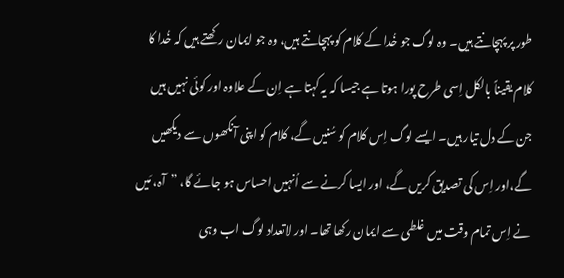طور پر پہچانتے ہیں۔ وہ لوگ جو خُدا کے کلام کو پہچانتے ہیں، وہ جو ایمان رکھتے ہیں کہ خُدا کا کلام یقیناً بالکل اِسی طرح پورا ہوتا ہے جیسا کہ یہ کہتا ہے اِن کے علاوہ اور کوئی نہیں ہیں جن کے دل تیار ہیں۔ ایسے لوگ اِس کلام کو سُنیں گے، کلام کو اپنی آنکھوں سے دیکھیں گے،اور اِس کی تصدیق کریں گے، اور ایسا کرنے سے اُنہیں احساس ہو جائے گا، ”آہ، مَیں نے اِس تمام وقت میں غلطی سے ایمان رکھا تھا۔ اور لاتعداد لوگ اب وہی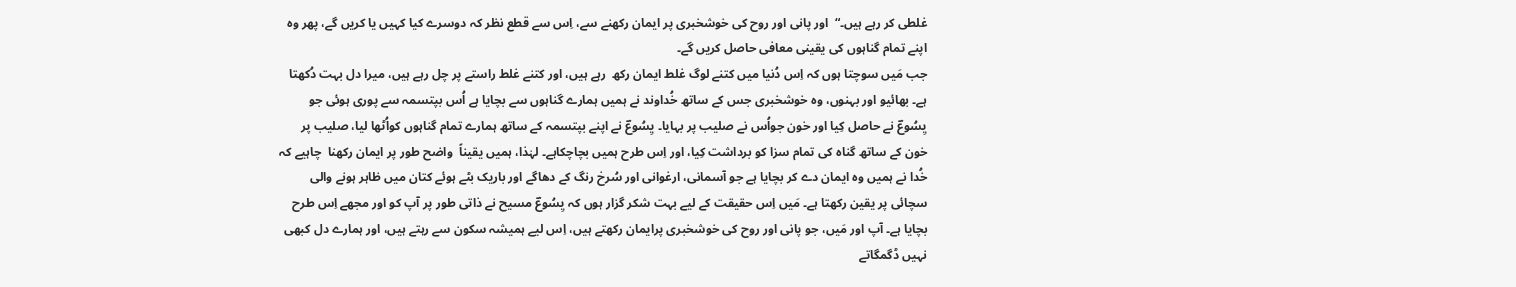غلطی کر رہے ہیں۔“  اور پانی اور روح کی خوشخبری پر ایمان رکھنے سے، اِس سے قطع نظر کہ دوسرے کیا کہیں یا کریں گے، پھر وہ اپنے تمام گناہوں کی یقینی معافی حاصل کریں گے۔
جب مَیں سوچتا ہوں کہ اِس دُنیا میں کتنے لوگ غلط ایمان رکھ  رہے ہیں، اور کتنے غلط راستے پر چل رہے ہیں، میرا دل بہت دُکھتا ہے۔ بھائیو اور بہنوں، وہ خوشخبری جس کے ساتھ خُداوند نے ہمیں ہمارے گناہوں سے بچایا ہے اُس بپتسمہ سے پوری ہوئی جو یِسُوعؔ نے حاصل کِیا اور خون جواُس نے صلیب پر بہایا۔ یِسُوعؔ نے اپنے بپتسمہ کے ساتھ ہمارے تمام گناہوں کواُٹھا لیا، صلیب پر خون کے ساتھ گناہ کی تمام سزا کو برداشت کِیا، اور اِس طرح ہمیں بچاچکاہے۔ لہٰذا، ہمیں یقیناً  واضح طور پر ایمان رکھنا  چاہیے کہ خُدا نے ہمیں وہ ایمان دے کر بچایا ہے جو آسمانی، ارغوانی اور سُرخ رنگ کے دھاگے اور باریک بٹے ہوئے کتان میں ظاہر ہونے والی سچائی پر یقین رکھتا ہے۔ مَیں اِس حقیقت کے لیے بہت شکر گزار ہوں کہ یِسُوعؔ مسیح نے ذاتی طور پر آپ کو اور مجھے اِس طرح بچایا ہے۔ آپ اور مَیں، جو پانی اور روح کی خوشخبری پرایمان رکھتے ہیں، اِس لیے ہمیشہ سکون سے رہتے ہیں، اور ہمارے دل کبھی نہیں ڈگمگاتے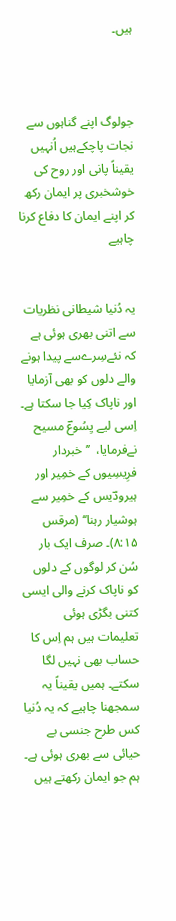ہیں۔



جولوگ اپنے گناہوں سے نجات پاچکےہیں اُنہیں یقیناً پانی اور روح کی خوشخبری پر ایمان رکھ کر اپنے ایمان کا دفاع کرنا چاہیے


یہ دُنیا شیطانی نظریات سے اتنی بھری ہوئی ہے کہ نئےسِرےسے پیدا ہونے والے دلوں کو بھی آزمایا اور ناپاک کِیا جا سکتا ہے۔ اِسی لیے یِسُوعؔ مسیح نےفرمایا،  ’’ خبردار فرِیسِیوں کے خمِیر اور ہیرودؔیس کے خمِیر سے ہوشیار رہنا‘‘ (مرقس ۸:۱۵)۔ صرف ایک بار سُن کر لوگوں کے دلوں کو ناپاک کرنے والی ایسی کتنی بگڑی ہوئی تعلیمات ہیں ہم اِس کا حساب بھی نہیں لگا سکتے۔ ہمیں یقیناً یہ سمجھنا چاہیے کہ یہ دُنیا کس طرح جنسی بے حیائی سے بھری ہوئی ہے۔ ہم جو ایمان رکھتے ہیں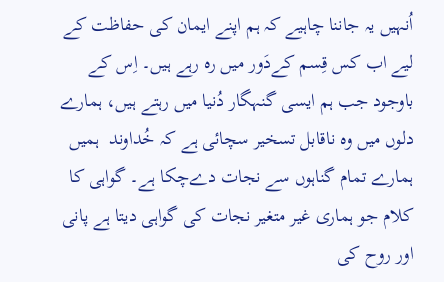اُنہیں یہ جاننا چاہیے کہ ہم اپنے ایمان کی حفاظت کے لیے اب کس قِسم کےدَور میں رہ رہے ہیں۔ اِس کے باوجود جب ہم ایسی گنہگار دُنیا میں رہتے ہیں، ہمارے دلوں میں وہ ناقابل تسخیر سچائی ہے کہ خُداوند  ہمیں ہمارے تمام گناہوں سے نجات دےچکا ہے۔ گواہی کا کلام جو ہماری غیر متغیر نجات کی گواہی دیتا ہے پانی اور روح کی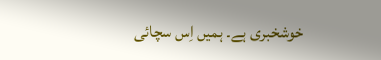خوشخبری ہے۔ ہمیں اِس سچائی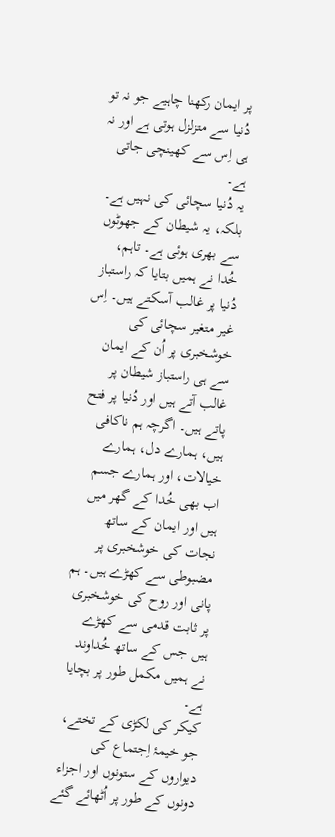پر ایمان رکھنا چاہیے جو نہ تو دُنیا سے متزلزل ہوتی ہے اور نہ ہی اِس سے کھینچی جاتی ہے۔
یہ دُنیا سچائی کی نہیں ہے۔ بلکہ، یہ شیطان کے جھوٹوں سے بھری ہوئی ہے۔ تاہم، خُدا نے ہمیں بتایا کہ راستباز دُنیا پر غالب آسکتے ہیں۔ اِس غیر متغیر سچائی کی خوشخبری پر اُن کے ایمان سے ہی راستباز شیطان پر غالب آتے ہیں اور دُنیا پر فتح پاتے ہیں۔ اگرچہ ہم ناکافی ہیں، ہمارے دل، ہمارے خیالات، اور ہمارے جسم اب بھی خُدا کے گھر میں ہیں اور ایمان کے ساتھ نجات کی خوشخبری پر مضبوطی سے کھڑے ہیں۔ ہم پانی اور روح کی خوشخبری پر ثابت قدمی سے کھڑے ہیں جس کے ساتھ خُداوند نے ہمیں مکمل طور پر بچایا ہے۔
کیکر کی لکڑی کے تختے، جو خیمۂ اِجتماع کی دیواروں کے ستونوں اور اجزاء دونوں کے طور پر اُٹھائے گئے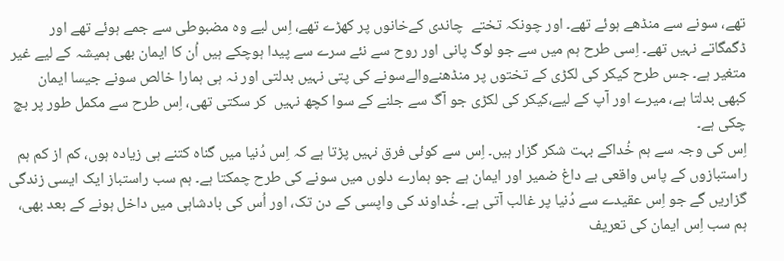تھے، سونے سے منڈھے ہوئے تھے۔ اور چونکہ تختے  چاندی کےخانوں پر کھڑے تھے، اِس لیے وہ مضبوطی سے جمے ہوئے تھے اور ڈگمگاتے نہیں تھے۔ اِسی طرح ہم میں سے جو لوگ پانی اور روح سے نئے سرے سے پیدا ہوچکے ہیں اُن کا ایمان بھی ہمیشہ کے لیے غیر متغیر ہے۔ جس طرح کیکر کی لکڑی کے تختوں پر منڈھنےوالےسونے کی پتی نہیں بدلتی اور نہ ہی ہمارا خالص سونے جیسا ایمان کبھی بدلتا ہے، میرے اور آپ کے لیے،کیکر کی لکڑی جو آگ سے جلنے کے سوا کچھ نہیں  کر سکتی تھی، اِس طرح سے مکمل طور پر بچ چکی ہے۔
اِس کی وجہ سے ہم خُداکے بہت شکر گزار ہیں۔ اِس سے کوئی فرق نہیں پڑتا ہے کہ اِس دُنیا میں گناہ کتنے ہی زیادہ ہوں، کم از کم ہم راستبازوں کے پاس واقعی بے داغ ضمیر اور ایمان ہے جو ہمارے دلوں میں سونے کی طرح چمکتا ہے۔ ہم سب راستباز ایک ایسی زندگی گزاریں گے جو اِس عقیدے سے دُنیا پر غالب آتی ہے۔ خُداوند کی واپسی کے دن تک، اور اُس کی بادشاہی میں داخل ہونے کے بعد بھی، ہم سب اِس ایمان کی تعریف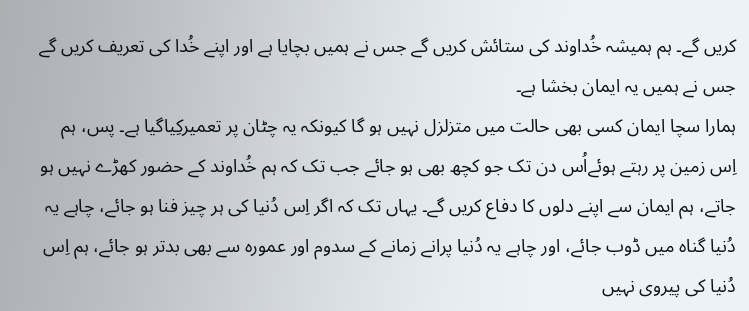کریں گے۔ ہم ہمیشہ خُداوند کی ستائش کریں گے جس نے ہمیں بچایا ہے اور اپنے خُدا کی تعریف کریں گے جس نے ہمیں یہ ایمان بخشا ہے۔
ہمارا سچا ایمان کسی بھی حالت میں متزلزل نہیں ہو گا کیونکہ یہ چٹان پر تعمیرکِیاگیا ہے۔ پس، ہم اِس زمین پر رہتے ہوئےاُس دن تک جو کچھ بھی ہو جائے جب تک کہ ہم خُداوند کے حضور کھڑے نہیں ہو جاتے، ہم ایمان سے اپنے دلوں کا دفاع کریں گے۔ یہاں تک کہ اگر اِس دُنیا کی ہر چیز فنا ہو جائے، چاہے یہ دُنیا گناہ میں ڈوب جائے، اور چاہے یہ دُنیا پرانے زمانے کے سدوم اور عمورہ سے بھی بدتر ہو جائے، ہم اِس دُنیا کی پیروی نہیں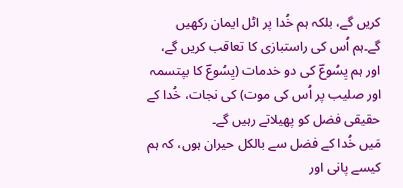کریں گے، بلکہ ہم خُدا پر اٹل ایمان رکھیں گے۔ہم اُس کی راستبازی کا تعاقب کریں گے، اور ہم یِسُوعؔ کی دو خدمات (یِسُوعؔ کا بپتسمہ اور صلیب پر اُس کی موت) کی نجات، خُدا کے حقیقی فضل کو پھیلاتے رہیں گے۔
مَیں خُدا کے فضل سے بالکل حیران ہوں، کہ ہم کیسے پانی اور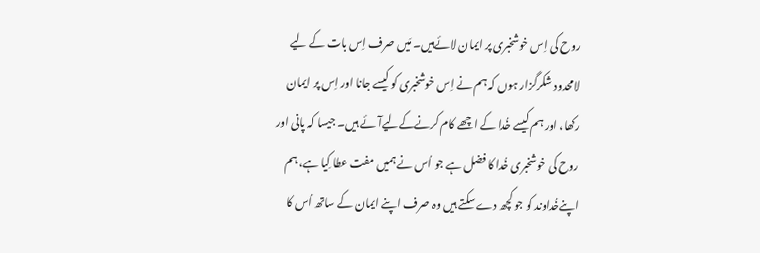روح کی اِس خوشخبری پر ایمان لائےہیں۔ مَیں صرف اِس بات کے لیے لامحدود شکرگزار ہوں کہ ہم نے اِس خوشخبری کو کیسے جانا اور اِس پر ایمان رکھا، اور ہم کیسے خُدا کے اچھے کام کرنےکےلیےآئے ہیں۔ جیسا کہ پانی اور روح کی خوشخبری خُدا کا فضل ہے جو اُس نے ہمیں مفت عطا کِیا ہے، ہم اپنےخُداوند کو جو کچھ دے سکتے ہیں وہ صرف اپنے ایمان کے ساتھ اُس کا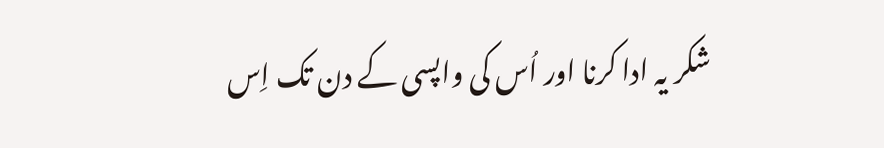شکر یہ ادا کرنا اور اُس کی واپسی کے دن تک اِس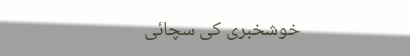خوشخبری کی سچائی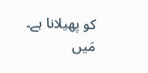کو پھیلانا ہے۔
مَیں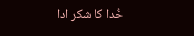خُدا کا شکر ادا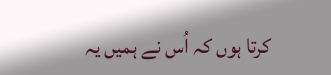کرتا ہوں کہ اُس نے ہمیں یہ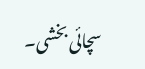سچائی بخشی۔